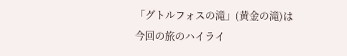「グトルフォスの滝」(黄金の滝)は今回の旅のハイライ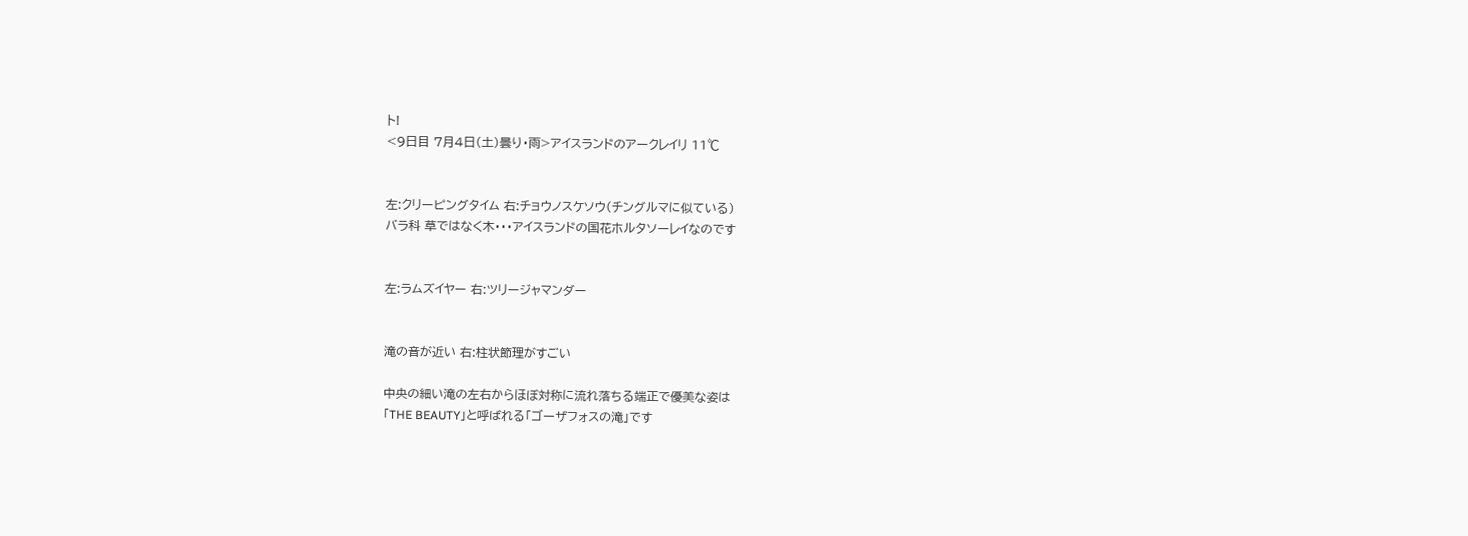ト!
<9日目 7月4日(土)曇り・雨>アイスランドのアークレイリ 11℃


左:クリーピングタイム 右:チョウノスケソウ(チングルマに似ている)
バラ科 草ではなく木・・・アイスランドの国花ホルタソーレイなのです


左:ラムズイヤー 右:ツリージャマンダー


滝の音が近い 右:柱状節理がすごい

中央の細い滝の左右からほぼ対称に流れ落ちる端正で優美な姿は
「THE BEAUTY」と呼ばれる「ゴーザフォスの滝」です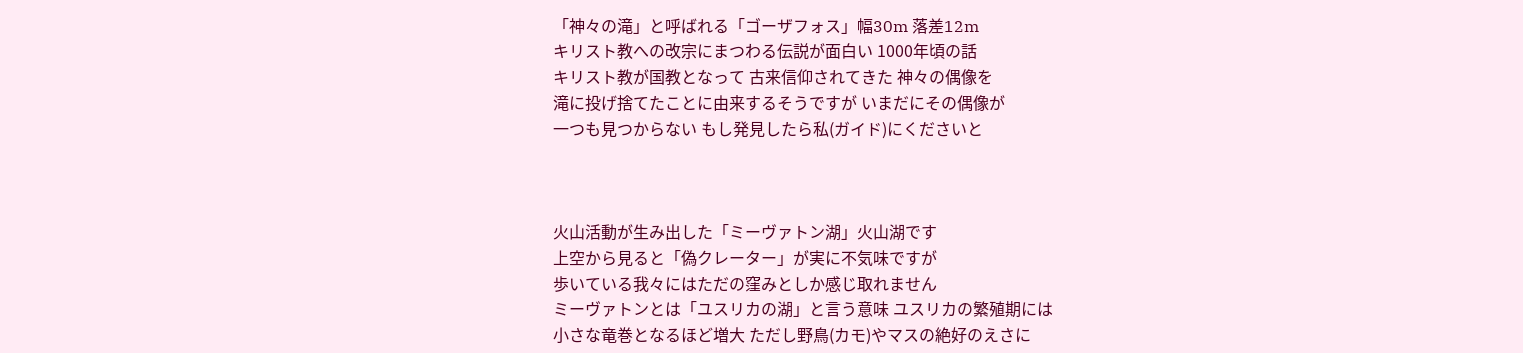「神々の滝」と呼ばれる「ゴーザフォス」幅30m 落差12m
キリスト教への改宗にまつわる伝説が面白い 1000年頃の話
キリスト教が国教となって 古来信仰されてきた 神々の偶像を
滝に投げ捨てたことに由来するそうですが いまだにその偶像が
一つも見つからない もし発見したら私(ガイド)にくださいと



火山活動が生み出した「ミーヴァトン湖」火山湖です
上空から見ると「偽クレーター」が実に不気味ですが
歩いている我々にはただの窪みとしか感じ取れません
ミーヴァトンとは「ユスリカの湖」と言う意味 ユスリカの繁殖期には
小さな竜巻となるほど増大 ただし野鳥(カモ)やマスの絶好のえさに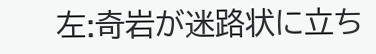左:奇岩が迷路状に立ち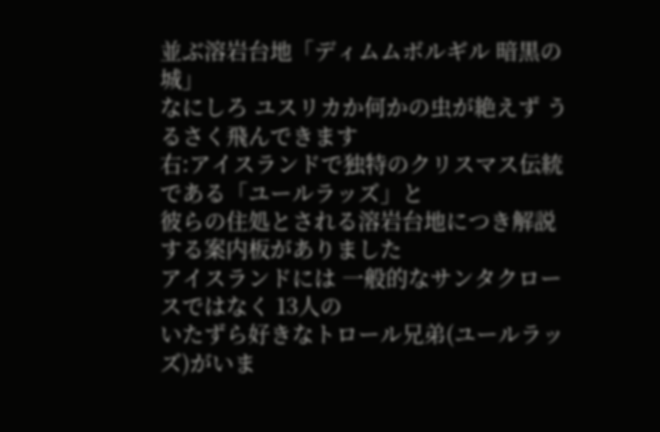並ぶ溶岩台地「ディムムボルギル 暗黒の城」
なにしろ ユスリカか何かの虫が絶えず うるさく飛んできます
右:アイスランドで独特のクリスマス伝統である「ユールラッズ」と
彼らの住処とされる溶岩台地につき解説する案内板がありました
アイスランドには 一般的なサンタクロースではなく 13人の
いたずら好きなトロール兄弟(ユールラッズ)がいま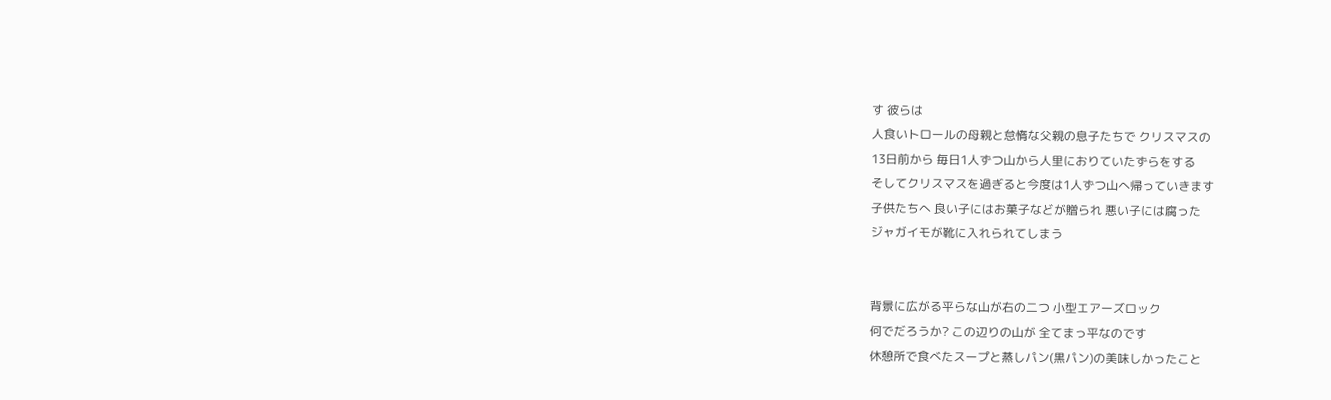す 彼らは
人食いトロールの母親と怠惰な父親の息子たちで クリスマスの
13日前から 毎日1人ずつ山から人里におりていたずらをする
そしてクリスマスを過ぎると今度は1人ずつ山へ帰っていきます
子供たちへ 良い子にはお菓子などが贈られ 悪い子には腐った
ジャガイモが靴に入れられてしまう


背景に広がる平らな山が右の二つ 小型エアーズロック
何でだろうか? この辺りの山が 全てまっ平なのです
休憩所で食べたスープと蒸しパン(黒パン)の美味しかったこと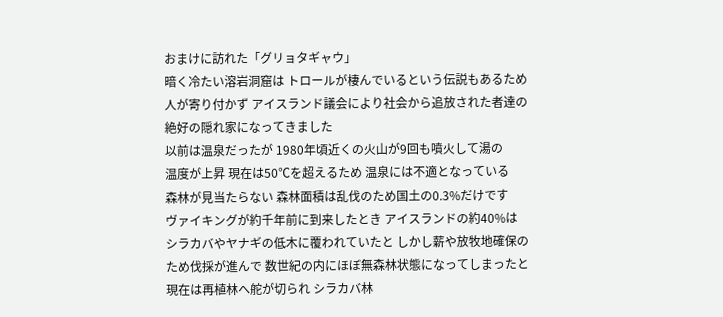おまけに訪れた「グリョタギャウ」
暗く冷たい溶岩洞窟は トロールが棲んでいるという伝説もあるため
人が寄り付かず アイスランド議会により社会から追放された者達の
絶好の隠れ家になってきました
以前は温泉だったが 1980年頃近くの火山が9回も噴火して湯の
温度が上昇 現在は50℃を超えるため 温泉には不適となっている
森林が見当たらない 森林面積は乱伐のため国土の0.3%だけです
ヴァイキングが約千年前に到来したとき アイスランドの約40%は
シラカバやヤナギの低木に覆われていたと しかし薪や放牧地確保の
ため伐採が進んで 数世紀の内にほぼ無森林状態になってしまったと
現在は再植林へ舵が切られ シラカバ林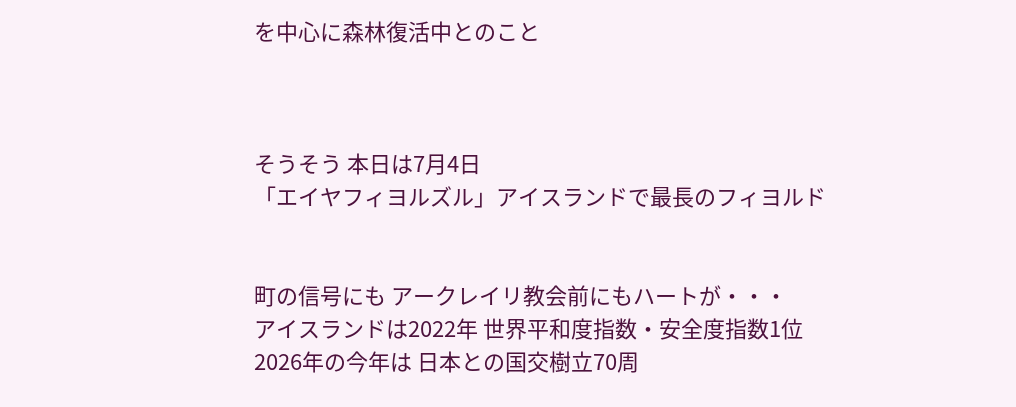を中心に森林復活中とのこと



そうそう 本日は7月4日
「エイヤフィヨルズル」アイスランドで最長のフィヨルド


町の信号にも アークレイリ教会前にもハートが・・・
アイスランドは2022年 世界平和度指数・安全度指数1位
2026年の今年は 日本との国交樹立70周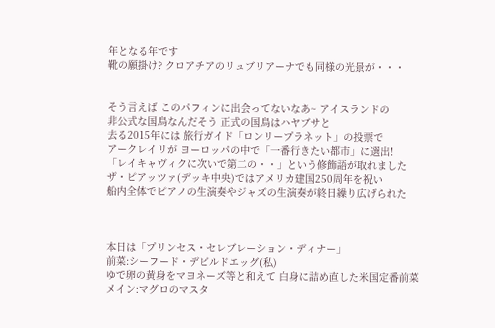年となる年です
靴の願掛け? クロアチアのリュブリアーナでも同様の光景が・・・


そう言えば このパフィンに出会ってないなあ~ アイスランドの
非公式な国鳥なんだそう 正式の国鳥はハヤブサと
去る2015年には 旅行ガイド「ロンリープラネット」の投票で
アークレイリが ヨーロッパの中で「一番行きたい都市」に選出!
「レイキャヴィクに次いで第二の・・」という修飾語が取れました
ザ・ピアッツァ(デッキ中央)ではアメリカ建国250周年を祝い
船内全体でピアノの生演奏やジャズの生演奏が終日繰り広げられた



本日は「プリンセス・セレブレーション・ディナー」
前菜:シーフード・デビルドエッグ(私)
ゆで卵の黄身をマヨネーズ等と和えて 白身に詰め直した米国定番前菜
メイン:マグロのマスタ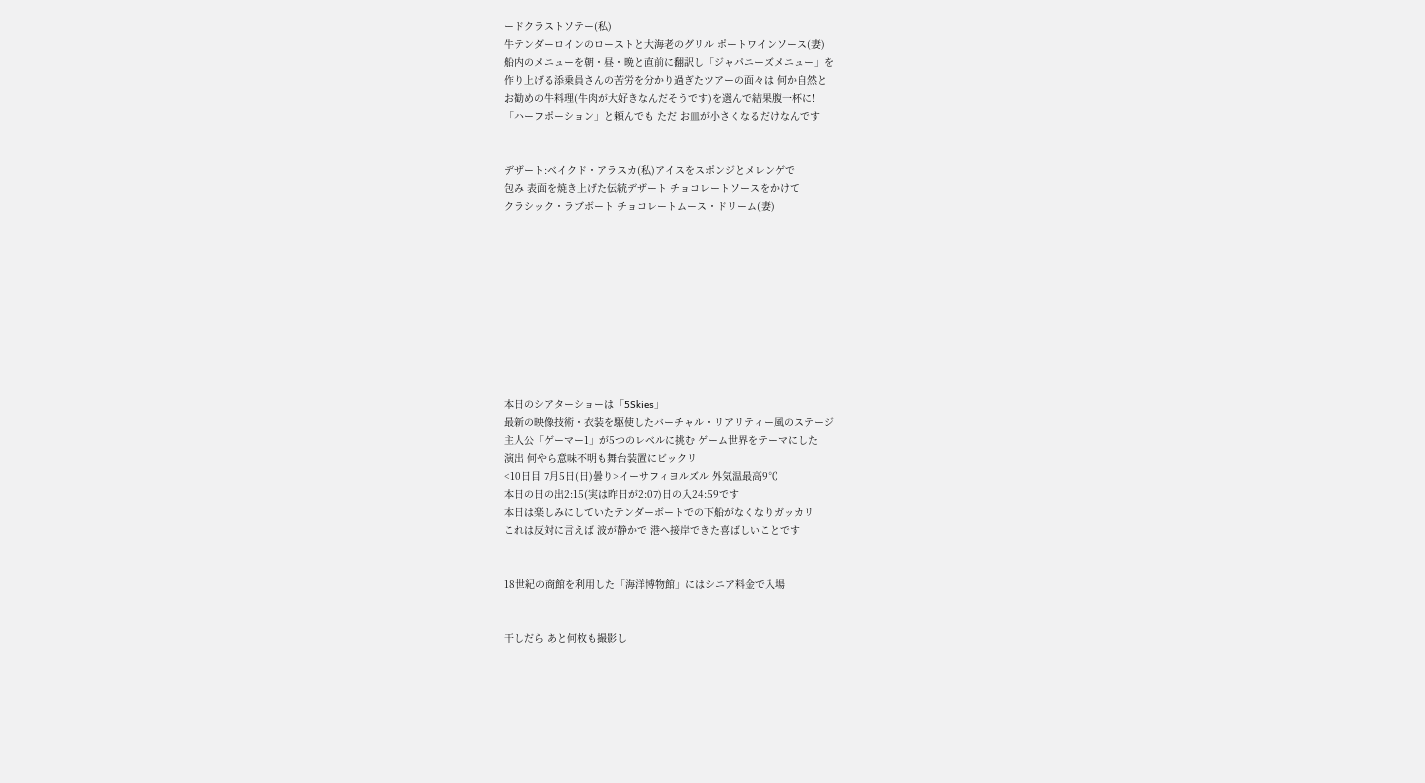ードクラストソテー(私)
牛テンダーロインのローストと大海老のグリル ポートワインソース(妻)
船内のメニューを朝・昼・晩と直前に翻訳し「ジャパニーズメニュー」を
作り上げる添乗員さんの苦労を分かり過ぎたツアーの面々は 何か自然と
お勧めの牛料理(牛肉が大好きなんだそうです)を選んで結果腹一杯に!
「ハーフポーション」と頼んでも ただ お皿が小さくなるだけなんです


デザート:ベイクド・アラスカ(私)アイスをスポンジとメレンゲで
包み 表面を焼き上げた伝統デザート チョコレートソースをかけて
クラシック・ラブボート チョコレートムース・ドリーム(妻)










本日のシアターショーは「5Skies」
最新の映像技術・衣装を駆使したバーチャル・リアリティー風のステージ
主人公「ゲーマー1」が5つのレベルに挑む ゲーム世界をテーマにした
演出 何やら意味不明も舞台装置にビックリ
<10日目 7月5日(日)曇り>イーサフィヨルズル 外気温最高9℃
本日の日の出2:15(実は昨日が2:07)日の入24:59です
本日は楽しみにしていたテンダーボートでの下船がなくなりガッカリ
これは反対に言えば 波が静かで 港へ接岸できた喜ばしいことです


18世紀の商館を利用した「海洋博物館」にはシニア料金で入場


干しだら あと何枚も撮影し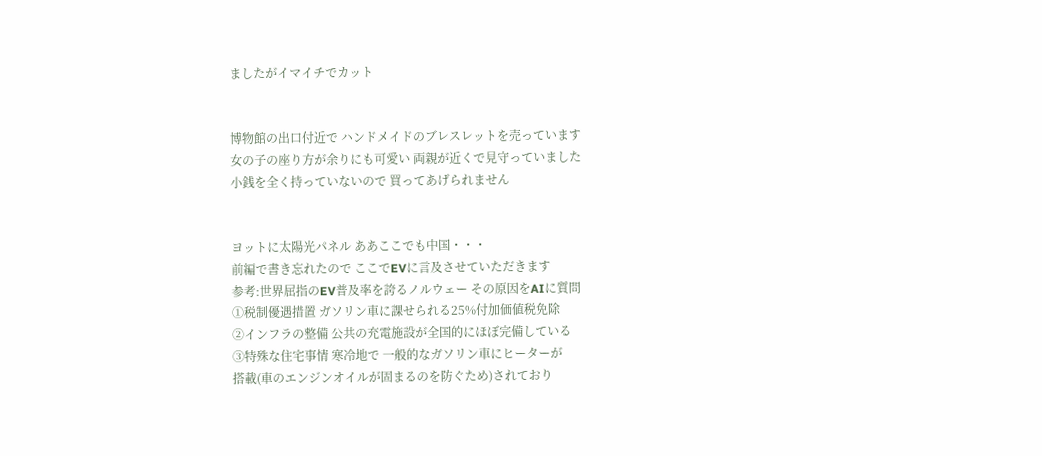ましたがイマイチでカット


博物館の出口付近で ハンドメイドのブレスレットを売っています
女の子の座り方が余りにも可愛い 両親が近くで見守っていました
小銭を全く持っていないので 買ってあげられません


ヨットに太陽光パネル ああここでも中国・・・
前編で書き忘れたので ここでEVに言及させていただきます
参考:世界屈指のEV普及率を誇るノルウェー その原因をAIに質問
①税制優遇措置 ガソリン車に課せられる25%付加価値税免除
②インフラの整備 公共の充電施設が全国的にほぼ完備している
③特殊な住宅事情 寒冷地で 一般的なガソリン車にヒーターが
搭載(車のエンジンオイルが固まるのを防ぐため)されており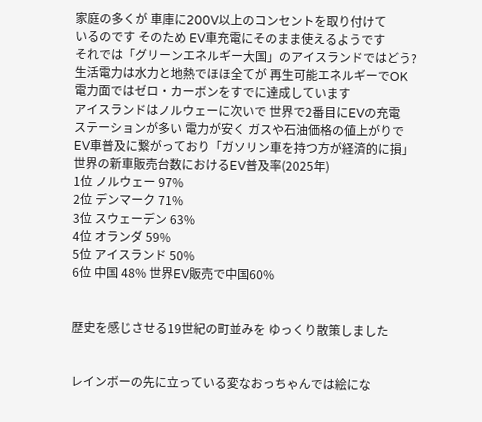家庭の多くが 車庫に200V以上のコンセントを取り付けて
いるのです そのため EV車充電にそのまま使えるようです
それでは「グリーンエネルギー大国」のアイスランドではどう?
生活電力は水力と地熱でほほ全てが 再生可能エネルギーでOK
電力面ではゼロ・カーボンをすでに達成しています
アイスランドはノルウェーに次いで 世界で2番目にEVの充電
ステーションが多い 電力が安く ガスや石油価格の値上がりで
EV車普及に繋がっており「ガソリン車を持つ方が経済的に損」
世界の新車販売台数におけるEV普及率(2025年)
1位 ノルウェー 97%
2位 デンマーク 71%
3位 スウェーデン 63%
4位 オランダ 59%
5位 アイスランド 50%
6位 中国 48% 世界EV販売で中国60%


歴史を感じさせる19世紀の町並みを ゆっくり散策しました


レインボーの先に立っている変なおっちゃんでは絵にな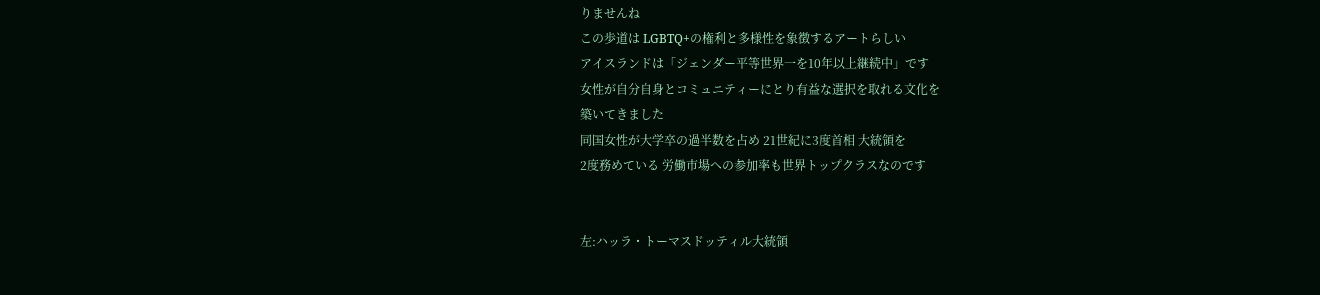りませんね
この歩道は LGBTQ+の権利と多様性を象徴するアートらしい
アイスランドは「ジェンダー平等世界一を10年以上継続中」です
女性が自分自身とコミュニティーにとり有益な選択を取れる文化を
築いてきました
同国女性が大学卒の過半数を占め 21世紀に3度首相 大統領を
2度務めている 労働市場への参加率も世界トップクラスなのです


左:ハッラ・トーマスドッティル大統領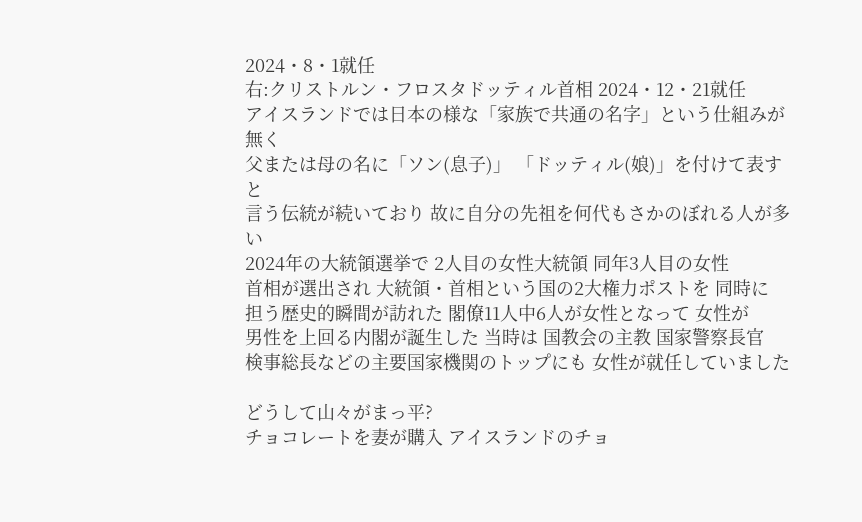2024・8・1就任
右:クリストルン・フロスタドッティル首相 2024・12・21就任
アイスランドでは日本の様な「家族で共通の名字」という仕組みが無く
父または母の名に「ソン(息子)」 「ドッティル(娘)」を付けて表すと
言う伝統が続いており 故に自分の先祖を何代もさかのぼれる人が多い
2024年の大統領選挙で 2人目の女性大統領 同年3人目の女性
首相が選出され 大統領・首相という国の2大権力ポストを 同時に
担う歴史的瞬間が訪れた 閣僚11人中6人が女性となって 女性が
男性を上回る内閣が誕生した 当時は 国教会の主教 国家警察長官
検事総長などの主要国家機関のトップにも 女性が就任していました

どうして山々がまっ平?
チョコレートを妻が購入 アイスランドのチョ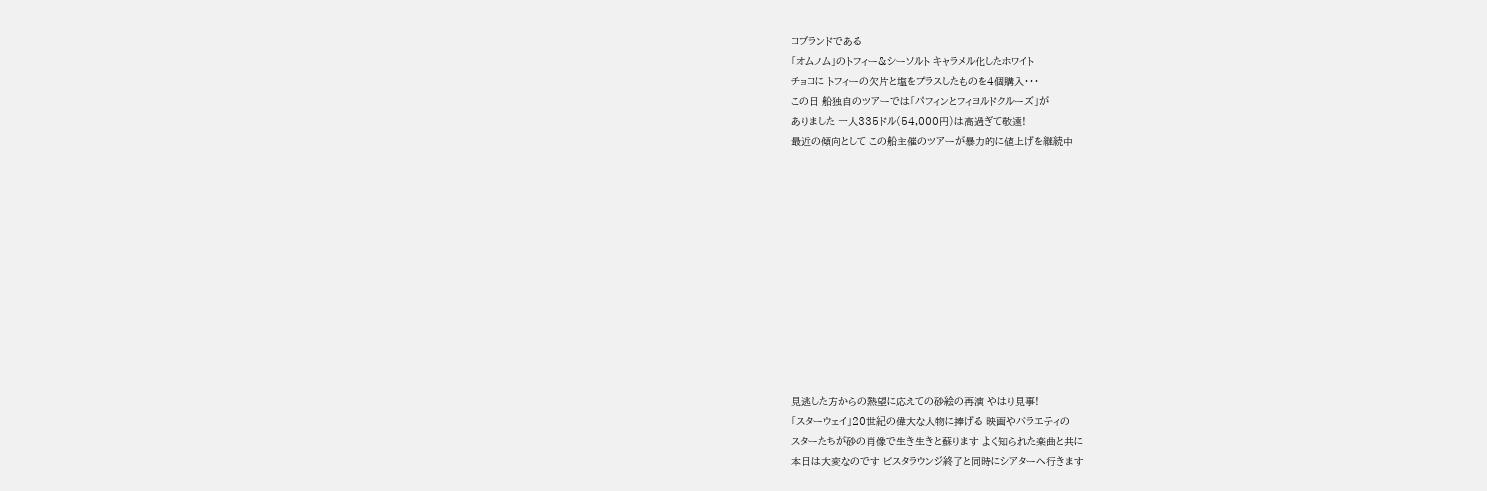コブランドである
「オムノム」のトフィー&シーソルト キャラメル化したホワイト
チョコに トフィーの欠片と塩をプラスしたものを4個購入・・・
この日 船独自のツアーでは「パフィンとフィヨルドクルーズ」が
ありました 一人335ドル(54,000円)は高過ぎて敬遠!
最近の傾向として この船主催のツアーが暴力的に値上げを継続中












見逃した方からの熱望に応えての砂絵の再演 やはり見事!
「スターウェイ」20世紀の偉大な人物に捧げる 映画やバラエティの
スターたちが砂の肖像で生き生きと蘇ります よく知られた楽曲と共に
本日は大変なのです ビスタラウンジ終了と同時にシアターへ行きます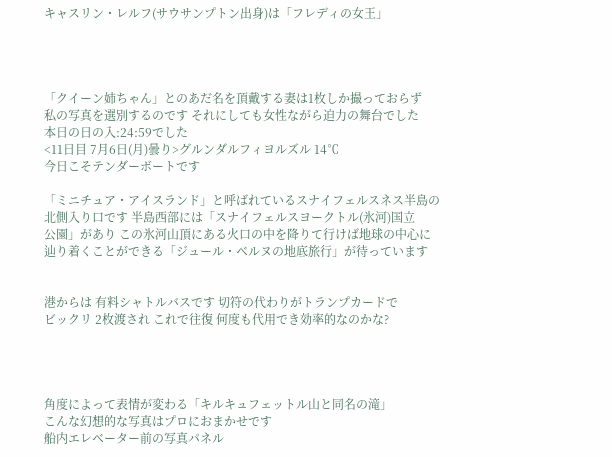キャスリン・レルフ(サウサンプトン出身)は「フレディの女王」




「クイーン姉ちゃん」とのあだ名を頂戴する妻は1枚しか撮っておらず
私の写真を選別するのです それにしても女性ながら迫力の舞台でした
本日の日の入:24:59でした
<11日目 7月6日(月)曇り>グルンダルフィヨルズル 14℃
今日こそテンダーボートです

「ミニチュア・アイスランド」と呼ばれているスナイフェルスネス半島の
北側入り口です 半島西部には「スナイフェルスヨークトル(氷河)国立
公園」があり この氷河山頂にある火口の中を降りて行けば地球の中心に
辿り着くことができる「ジュール・ベルヌの地底旅行」が待っています


港からは 有料シャトルバスです 切符の代わりがトランプカードで
ビックリ 2枚渡され これで往復 何度も代用でき効率的なのかな?




角度によって表情が変わる「キルキュフェットル山と同名の滝」
こんな幻想的な写真はプロにおまかせです
船内エレベーター前の写真パネル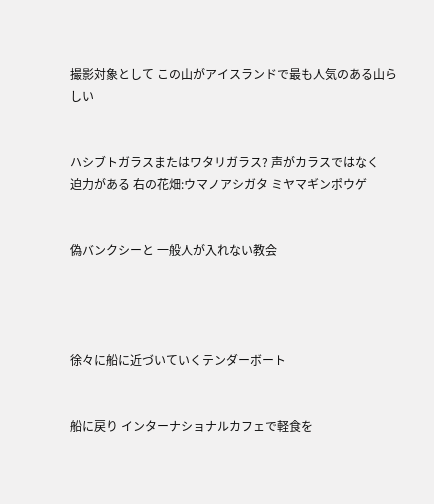撮影対象として この山がアイスランドで最も人気のある山らしい


ハシブトガラスまたはワタリガラス? 声がカラスではなく
迫力がある 右の花畑:ウマノアシガタ ミヤマギンポウゲ


偽バンクシーと 一般人が入れない教会




徐々に船に近づいていくテンダーボート


船に戻り インターナショナルカフェで軽食を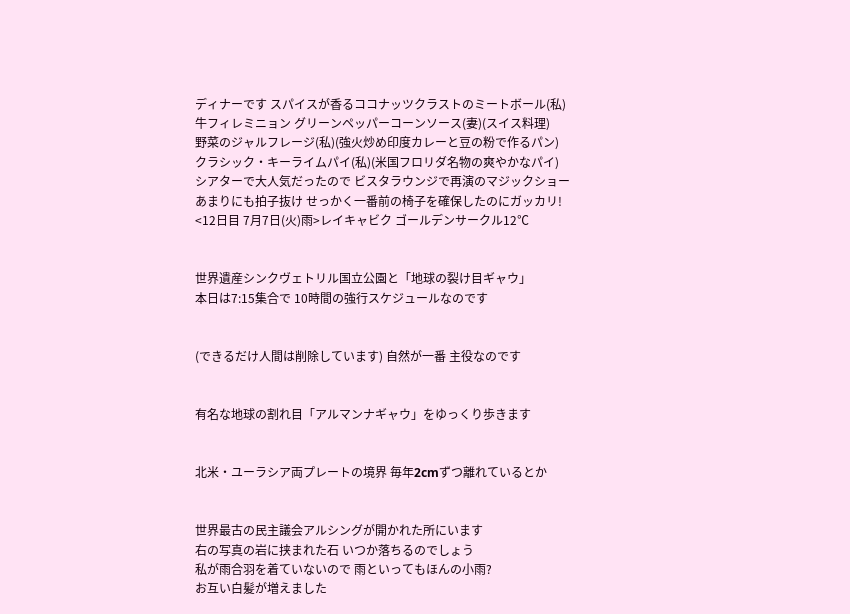ディナーです スパイスが香るココナッツクラストのミートボール(私)
牛フィレミニョン グリーンペッパーコーンソース(妻)(スイス料理)
野菜のジャルフレージ(私)(強火炒め印度カレーと豆の粉で作るパン)
クラシック・キーライムパイ(私)(米国フロリダ名物の爽やかなパイ)
シアターで大人気だったので ビスタラウンジで再演のマジックショー
あまりにも拍子抜け せっかく一番前の椅子を確保したのにガッカリ!
<12日目 7月7日(火)雨>レイキャビク ゴールデンサークル12℃


世界遺産シンクヴェトリル国立公園と「地球の裂け目ギャウ」
本日は7:15集合で 10時間の強行スケジュールなのです


(できるだけ人間は削除しています) 自然が一番 主役なのです


有名な地球の割れ目「アルマンナギャウ」をゆっくり歩きます


北米・ユーラシア両プレートの境界 毎年2cmずつ離れているとか


世界最古の民主議会アルシングが開かれた所にいます
右の写真の岩に挟まれた石 いつか落ちるのでしょう
私が雨合羽を着ていないので 雨といってもほんの小雨?
お互い白髪が増えました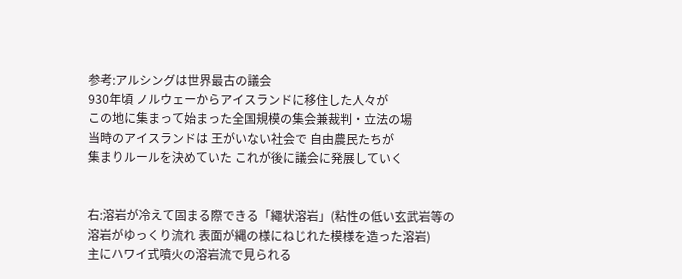参考:アルシングは世界最古の議会
930年頃 ノルウェーからアイスランドに移住した人々が
この地に集まって始まった全国規模の集会兼裁判・立法の場
当時のアイスランドは 王がいない社会で 自由農民たちが
集まりルールを決めていた これが後に議会に発展していく


右:溶岩が冷えて固まる際できる「繩状溶岩」(粘性の低い玄武岩等の
溶岩がゆっくり流れ 表面が縄の様にねじれた模様を造った溶岩)
主にハワイ式噴火の溶岩流で見られる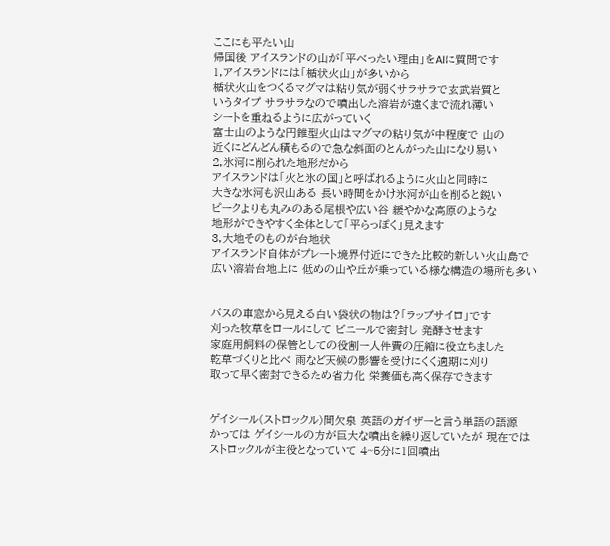ここにも平たい山
帰国後 アイスランドの山が「平べったい理由」をAIに質問です
1,アイスランドには「楯状火山」が多いから
楯状火山をつくるマグマは粘り気が弱くサラサラで玄武岩質と
いうタイプ サラサラなので噴出した溶岩が遠くまで流れ薄い
シートを重ねるように広がっていく
富士山のような円錐型火山はマグマの粘り気が中程度で 山の
近くにどんどん積もるので急な斜面のとんがった山になり易い
2,氷河に削られた地形だから
アイスランドは「火と氷の国」と呼ばれるように火山と同時に
大きな氷河も沢山ある 長い時間をかけ氷河が山を削ると鋭い
ピークよりも丸みのある尾根や広い谷 緩やかな高原のような
地形ができやすく全体として「平らっぽく」見えます
3,大地そのものが台地状
アイスランド自体がプレート境界付近にできた比較的新しい火山島で
広い溶岩台地上に 低めの山や丘が乗っている様な構造の場所も多い


バスの車窓から見える白い袋状の物は?「ラップサイロ」です
刈った牧草をロールにして ビニールで密封し 発酵させます
家庭用飼料の保管としての役割ー人件費の圧縮に役立ちました
乾草づくりと比べ 雨など天候の影響を受けにくく適期に刈り
取って早く密封できるため省力化 栄養価も高く保存できます


ゲイシール(ストロックル)間欠泉 英語のガイザーと言う単語の語源
かっては ゲイシールの方が巨大な噴出を繰り返していたが 現在では
ストロックルが主役となっていて 4~5分に1回噴出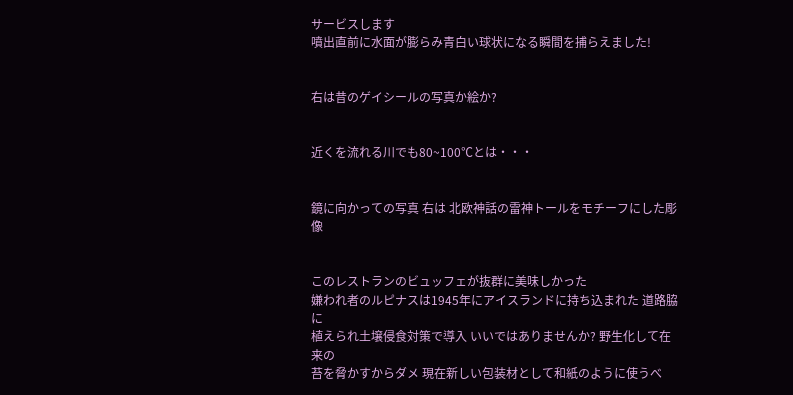サービスします
噴出直前に水面が膨らみ青白い球状になる瞬間を捕らえました!


右は昔のゲイシールの写真か絵か?


近くを流れる川でも80~100℃とは・・・


鏡に向かっての写真 右は 北欧神話の雷神トールをモチーフにした彫像


このレストランのビュッフェが抜群に美味しかった
嫌われ者のルピナスは1945年にアイスランドに持ち込まれた 道路脇に
植えられ土壌侵食対策で導入 いいではありませんか? 野生化して在来の
苔を脅かすからダメ 現在新しい包装材として和紙のように使うべ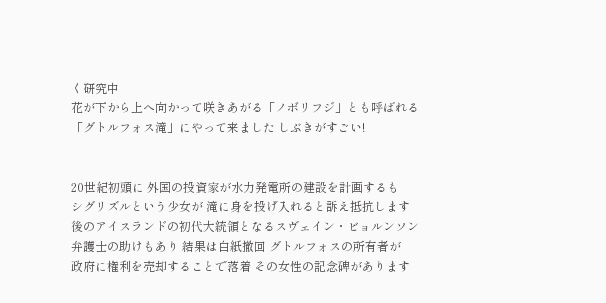く研究中
花が下から上へ向かって咲きあがる「ノボリフジ」とも呼ばれる
「グトルフォス滝」にやって来ました しぶきがすごい!


20世紀初頭に 外国の投資家が水力発電所の建設を計画するも
シグリズルという少女が 滝に身を投げ入れると訴え抵抗します
後のアイスランドの初代大統領となるスヴェイン・ビョルンソン
弁護士の助けもあり 結果は白紙撤回 グトルフォスの所有者が
政府に権利を売却することで落着 その女性の記念碑があります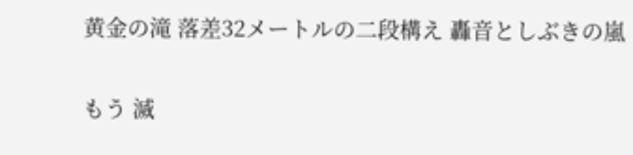黄金の滝 落差32メートルの二段構え 轟音としぶきの嵐

もう 滅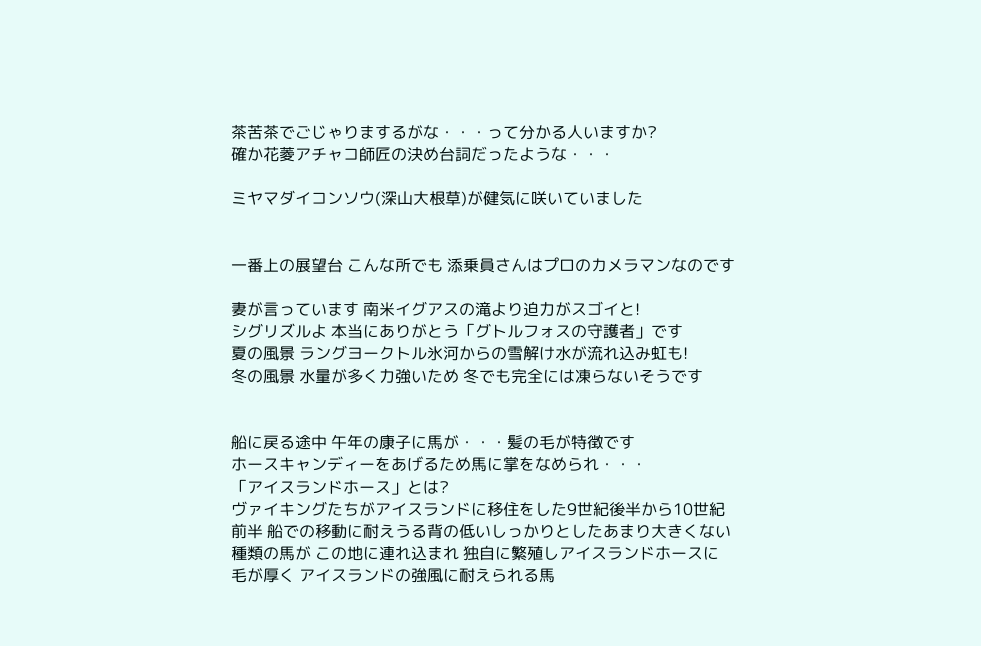茶苦茶でごじゃりまするがな・・・って分かる人いますか?
確か花菱アチャコ師匠の決め台詞だったような・・・

ミヤマダイコンソウ(深山大根草)が健気に咲いていました


一番上の展望台 こんな所でも 添乗員さんはプロのカメラマンなのです

妻が言っています 南米イグアスの滝より迫力がスゴイと!
シグリズルよ 本当にありがとう「グトルフォスの守護者」です
夏の風景 ラングヨークトル氷河からの雪解け水が流れ込み虹も!
冬の風景 水量が多く力強いため 冬でも完全には凍らないそうです


船に戻る途中 午年の康子に馬が・・・髪の毛が特徴です
ホースキャンディーをあげるため馬に掌をなめられ・・・
「アイスランドホース」とは?
ヴァイキングたちがアイスランドに移住をした9世紀後半から10世紀
前半 船での移動に耐えうる背の低いしっかりとしたあまり大きくない
種類の馬が この地に連れ込まれ 独自に繁殖しアイスランドホースに
毛が厚く アイスランドの強風に耐えられる馬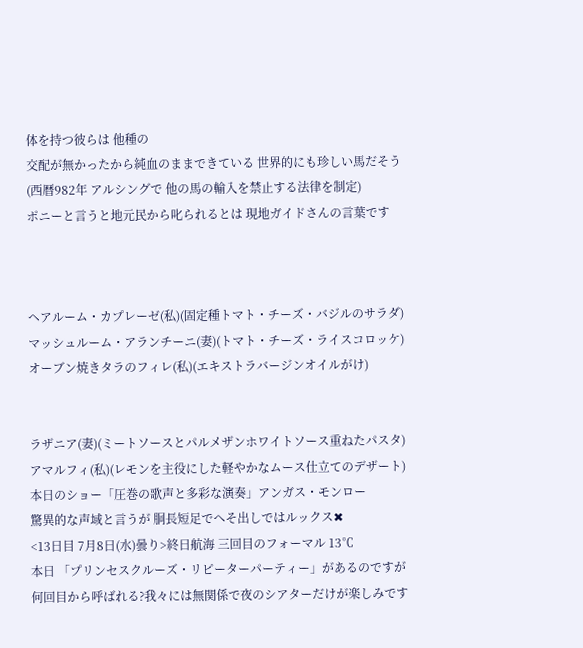体を持つ彼らは 他種の
交配が無かったから純血のままできている 世界的にも珍しい馬だそう
(西暦982年 アルシングで 他の馬の輸入を禁止する法律を制定)
ポニーと言うと地元民から叱られるとは 現地ガイドさんの言葉です



ヘアルーム・カプレーゼ(私)(固定種トマト・チーズ・バジルのサラダ)
マッシュルーム・アランチーニ(妻)(トマト・チーズ・ライスコロッケ)
オーブン焼きタラのフィレ(私)(エキストラバージンオイルがけ)


ラザニア(妻)(ミートソースとパルメザンホワイトソース重ねたパスタ)
アマルフィ(私)(レモンを主役にした軽やかなムース仕立てのデザート)
本日のショー「圧巻の歌声と多彩な演奏」アンガス・モンロー
驚異的な声域と言うが 胴長短足でへそ出しではルックス✖
<13日目 7月8日(水)曇り>終日航海 三回目のフォーマル 13℃
本日 「プリンセスクルーズ・リピーターパーティー」があるのですが
何回目から呼ばれる?我々には無関係で夜のシアターだけが楽しみです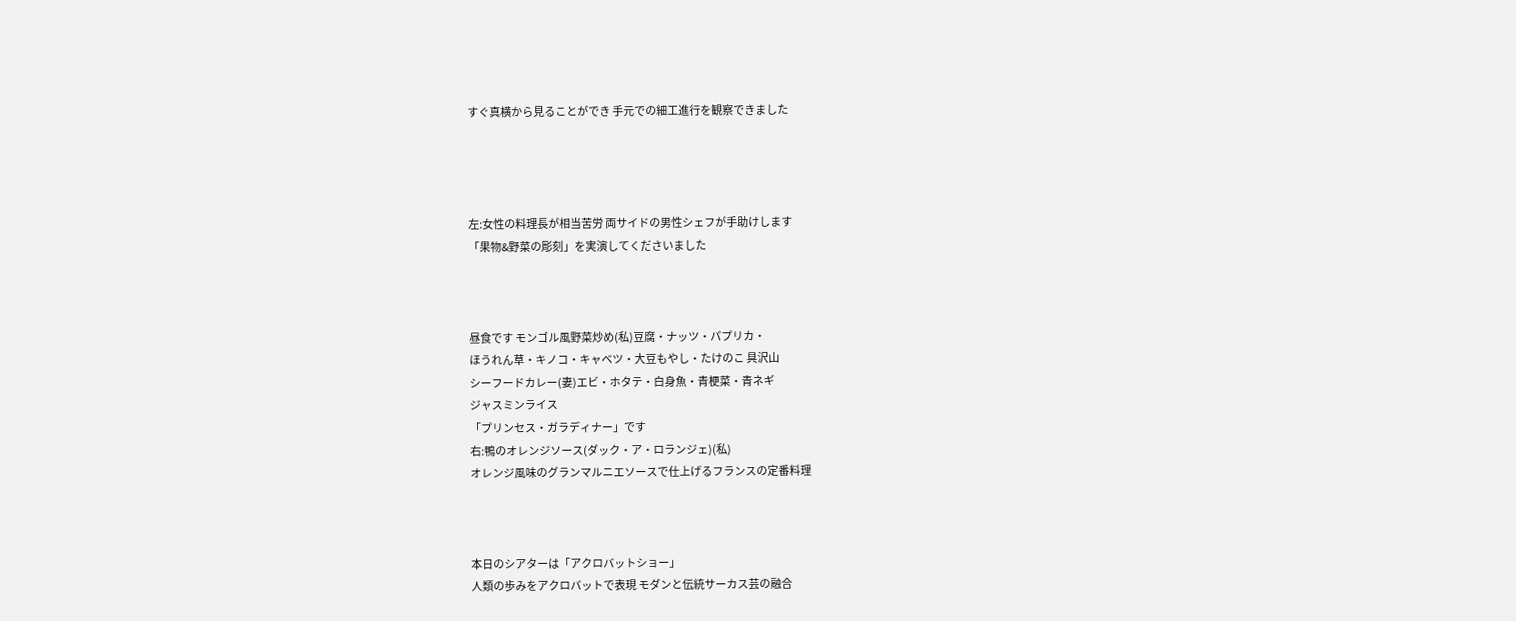すぐ真横から見ることができ 手元での細工進行を観察できました




左:女性の料理長が相当苦労 両サイドの男性シェフが手助けします
「果物&野菜の彫刻」を実演してくださいました



昼食です モンゴル風野菜炒め(私)豆腐・ナッツ・パプリカ・
ほうれん草・キノコ・キャベツ・大豆もやし・たけのこ 具沢山
シーフードカレー(妻)エビ・ホタテ・白身魚・青梗菜・青ネギ
ジャスミンライス
「プリンセス・ガラディナー」です
右:鴨のオレンジソース(ダック・ア・ロランジェ)(私)
オレンジ風味のグランマルニエソースで仕上げるフランスの定番料理



本日のシアターは「アクロバットショー」
人類の歩みをアクロバットで表現 モダンと伝統サーカス芸の融合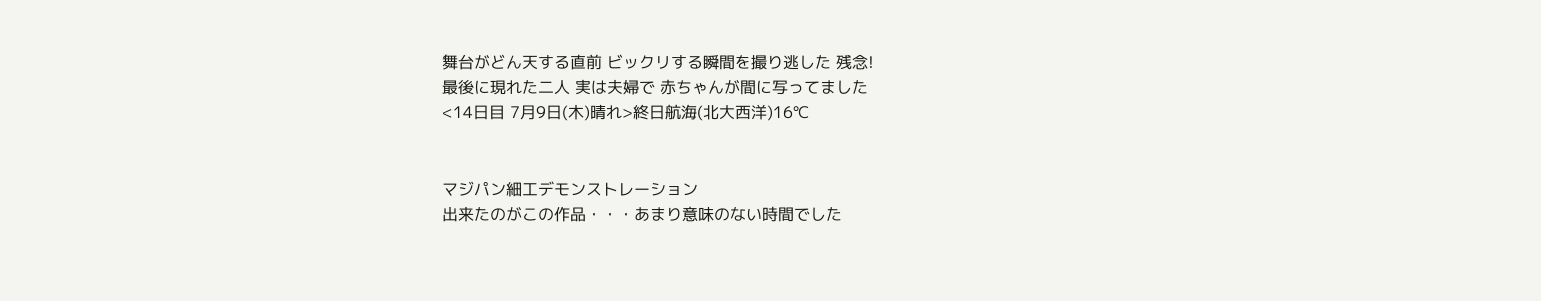舞台がどん天する直前 ビックリする瞬間を撮り逃した 残念!
最後に現れた二人 実は夫婦で 赤ちゃんが間に写ってました
<14日目 7月9日(木)晴れ>終日航海(北大西洋)16℃


マジパン細工デモンストレーション
出来たのがこの作品・・・あまり意味のない時間でした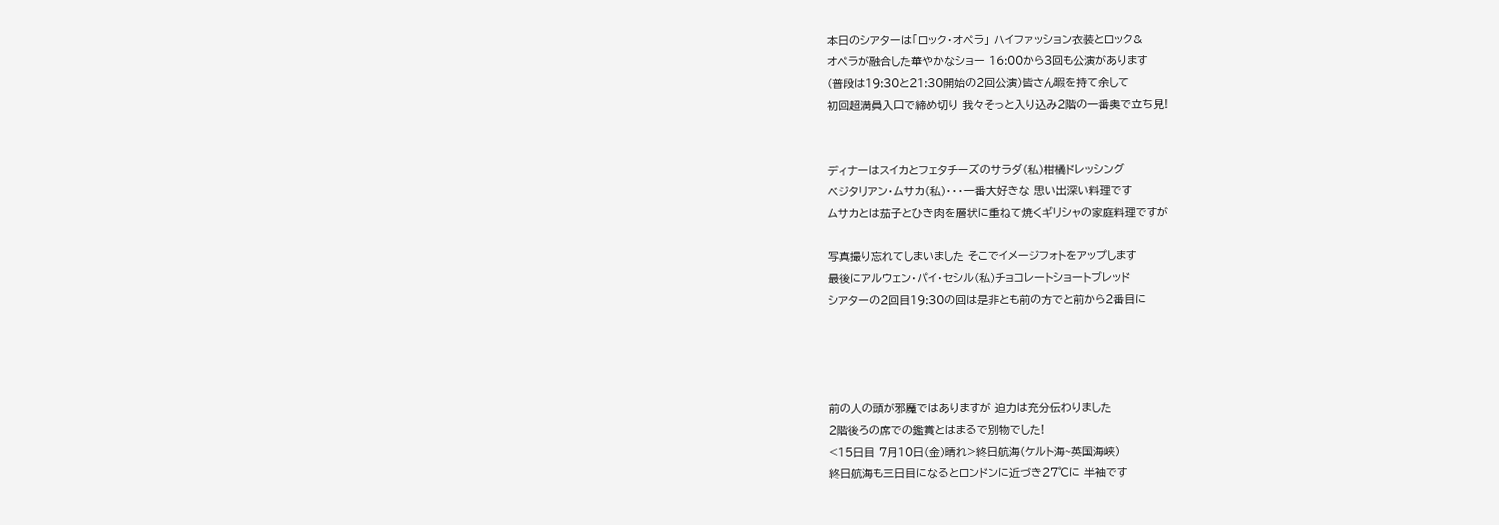本日のシアターは「ロック・オペラ」 ハイファッション衣装とロック&
オペラが融合した華やかなショー 16:00から3回も公演があります
(普段は19:30と21:30開始の2回公演)皆さん暇を持て余して
初回超満員入口で締め切り 我々そっと入り込み2階の一番奥で立ち見!


ディナーはスイカとフェタチーズのサラダ(私)柑橘ドレッシング
ベジタリアン・ムサカ(私)・・・一番大好きな 思い出深い料理です
ムサカとは茄子とひき肉を層状に重ねて焼くギリシャの家庭料理ですが

写真撮り忘れてしまいました そこでイメージフォトをアップします
最後にアルウェン・パイ・セシル(私)チョコレートショートブレッド
シアターの2回目19:30の回は是非とも前の方でと前から2番目に




前の人の頭が邪魔ではありますが 迫力は充分伝わりました
2階後ろの席での鑑賞とはまるで別物でした!
<15日目 7月10日(金)晴れ>終日航海(ケルト海~英国海峡)
終日航海も三日目になるとロンドンに近づき27℃に 半袖です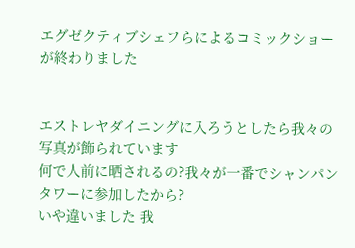エグゼクティブシェフらによるコミックショーが終わりました


エストレヤダイニングに入ろうとしたら我々の写真が飾られています
何で人前に晒されるの?我々が一番でシャンパンタワーに参加したから?
いや違いました 我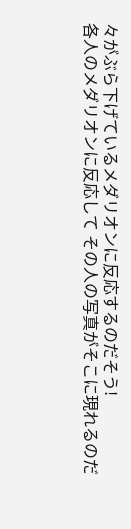々がぶら下げているメダリオンに反応するのだそう!
各人のメダリオンに反応して その人の写真がそこに現れるのだ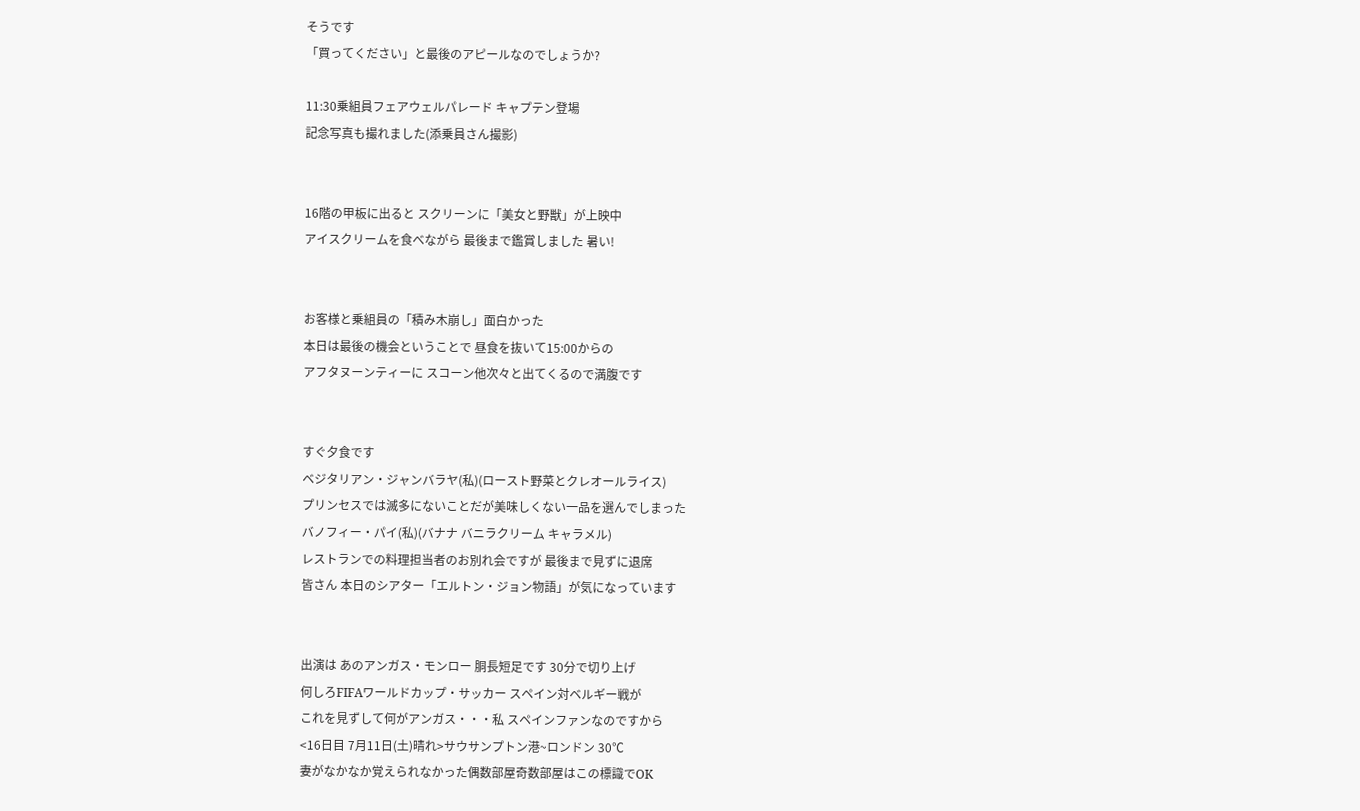そうです
「買ってください」と最後のアピールなのでしょうか?

11:30乗組員フェアウェルパレード キャプテン登場
記念写真も撮れました(添乗員さん撮影)


16階の甲板に出ると スクリーンに「美女と野獣」が上映中
アイスクリームを食べながら 最後まで鑑賞しました 暑い!


お客様と乗組員の「積み木崩し」面白かった
本日は最後の機会ということで 昼食を抜いて15:00からの
アフタヌーンティーに スコーン他次々と出てくるので満腹です


すぐ夕食です
ベジタリアン・ジャンバラヤ(私)(ロースト野菜とクレオールライス)
プリンセスでは滅多にないことだが美味しくない一品を選んでしまった
バノフィー・パイ(私)(バナナ バニラクリーム キャラメル)
レストランでの料理担当者のお別れ会ですが 最後まで見ずに退席
皆さん 本日のシアター「エルトン・ジョン物語」が気になっています


出演は あのアンガス・モンロー 胴長短足です 30分で切り上げ
何しろFIFAワールドカップ・サッカー スペイン対ベルギー戦が
これを見ずして何がアンガス・・・私 スペインファンなのですから
<16日目 7月11日(土)晴れ>サウサンプトン港~ロンドン 30℃
妻がなかなか覚えられなかった偶数部屋奇数部屋はこの標識でOK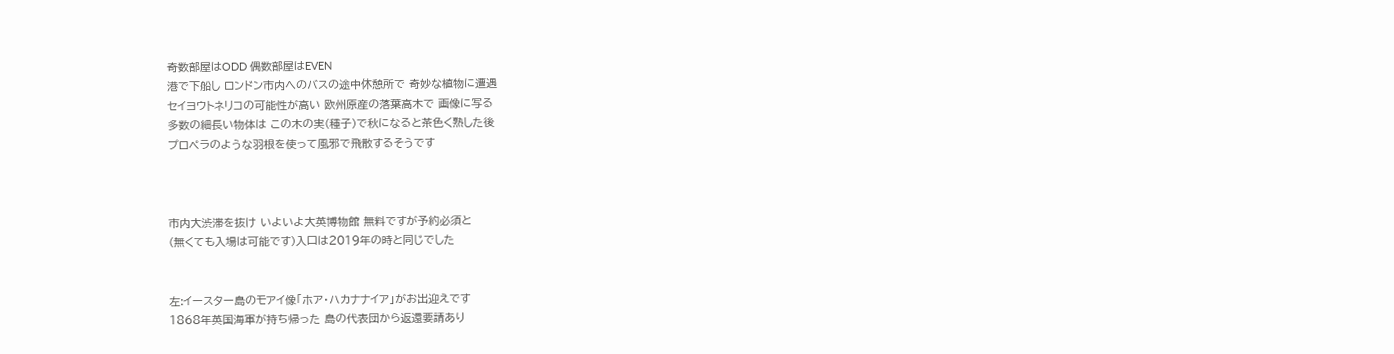奇数部屋はODD 偶数部屋はEVEN
港で下船し ロンドン市内へのバスの途中休憩所で 奇妙な植物に遭遇
セイヨウトネリコの可能性が高い 欧州原産の落葉高木で 画像に写る
多数の細長い物体は この木の実(種子)で秋になると茶色く熟した後
プロペラのような羽根を使って風邪で飛散するそうです



市内大渋滞を抜け いよいよ大英博物館 無料ですが予約必須と
(無くても入場は可能です)入口は2019年の時と同じでした


左:イースター島のモアイ像「ホア・ハカナナイア」がお出迎えです
1868年英国海軍が持ち帰った 島の代表団から返還要請あり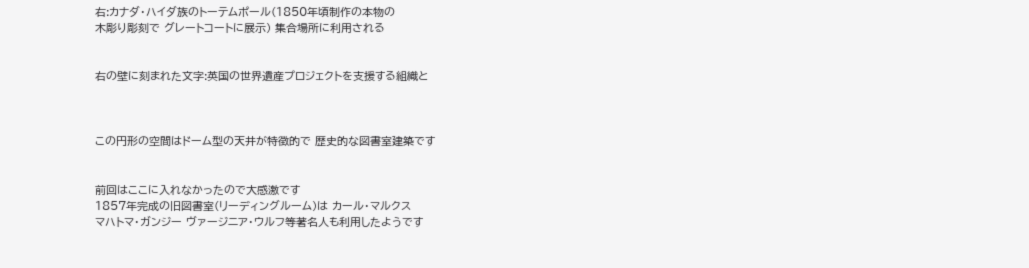右:カナダ・ハイダ族のトーテムポール(1850年頃制作の本物の
木彫り彫刻で グレートコートに展示) 集合場所に利用される


右の壁に刻まれた文字:英国の世界遺産プロジェクトを支援する組織と



この円形の空間はドーム型の天井が特徴的で 歴史的な図書室建築です


前回はここに入れなかったので大感激です
1857年完成の旧図書室(リーディングルーム)は カール・マルクス
マハトマ・ガンジー ヴァージニア・ウルフ等著名人も利用したようです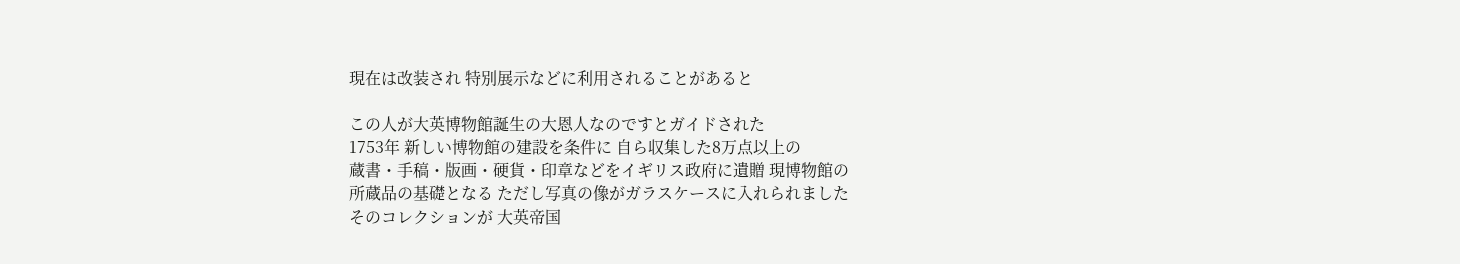現在は改装され 特別展示などに利用されることがあると

この人が大英博物館誕生の大恩人なのですとガイドされた
1753年 新しい博物館の建設を条件に 自ら収集した8万点以上の
蔵書・手稿・版画・硬貨・印章などをイギリス政府に遺贈 現博物館の
所蔵品の基礎となる ただし写真の像がガラスケースに入れられました
そのコレクションが 大英帝国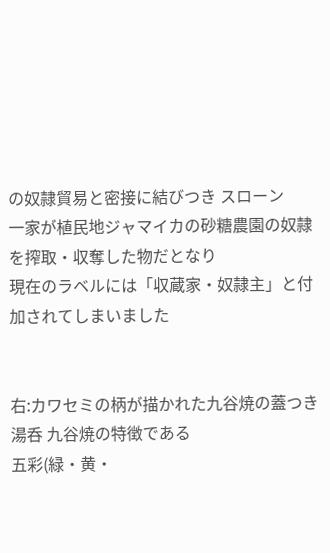の奴隷貿易と密接に結びつき スローン
一家が植民地ジャマイカの砂糖農園の奴隷を搾取・収奪した物だとなり
現在のラベルには「収蔵家・奴隷主」と付加されてしまいました


右:カワセミの柄が描かれた九谷焼の蓋つき湯呑 九谷焼の特徴である
五彩(緑・黄・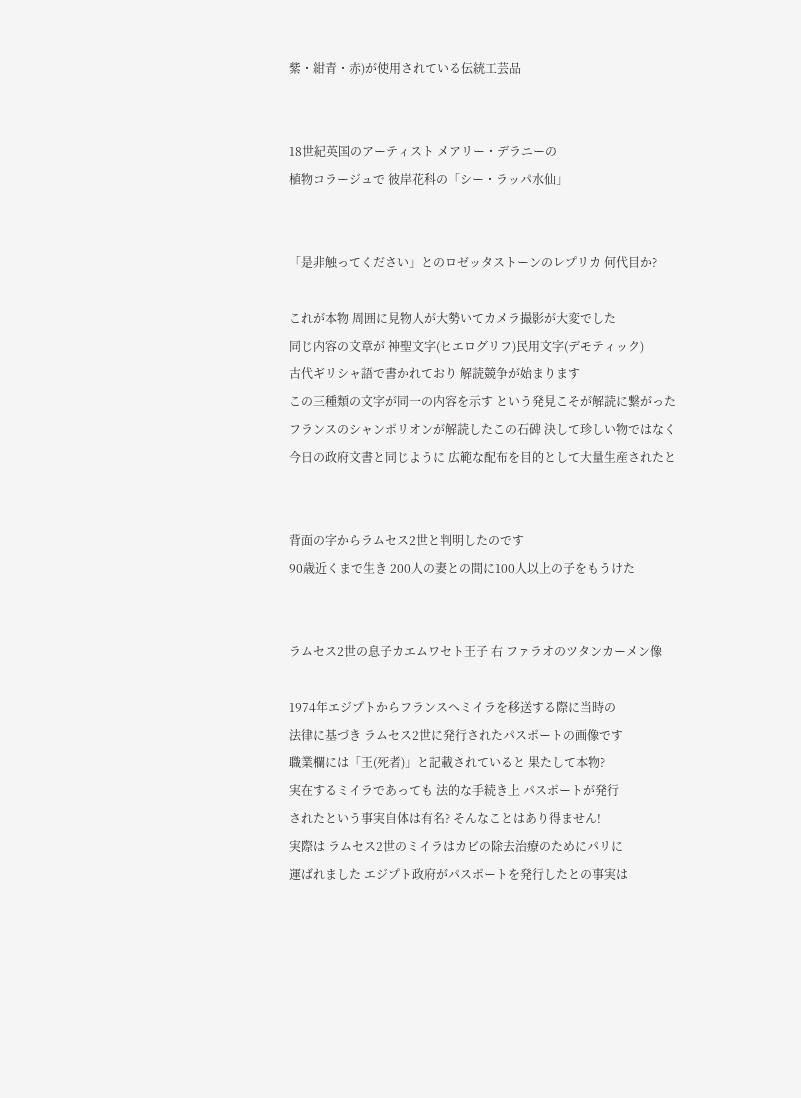紫・紺青・赤)が使用されている伝統工芸品


18世紀英国のアーティスト メアリー・デラニーの
植物コラージュで 彼岸花科の「シー・ラッパ水仙」


「是非触ってください」とのロゼッタストーンのレプリカ 何代目か?

これが本物 周囲に見物人が大勢いてカメラ撮影が大変でした
同じ内容の文章が 神聖文字(ヒエログリフ)民用文字(デモティック)
古代ギリシャ語で書かれており 解読競争が始まります
この三種類の文字が同一の内容を示す という発見こそが解読に繋がった
フランスのシャンポリオンが解読したこの石碑 決して珍しい物ではなく
今日の政府文書と同じように 広範な配布を目的として大量生産されたと


背面の字からラムセス2世と判明したのです
90歳近くまで生き 200人の妻との間に100人以上の子をもうけた


ラムセス2世の息子カエムワセト王子 右 ファラオのツタンカーメン像

1974年エジプトからフランスへミイラを移送する際に当時の
法律に基づき ラムセス2世に発行されたパスポートの画像です
職業欄には「王(死者)」と記載されていると 果たして本物?
実在するミイラであっても 法的な手続き上 パスポートが発行
されたという事実自体は有名? そんなことはあり得ません!
実際は ラムセス2世のミイラはカビの除去治療のためにパリに
運ばれました エジプト政府がパスポートを発行したとの事実は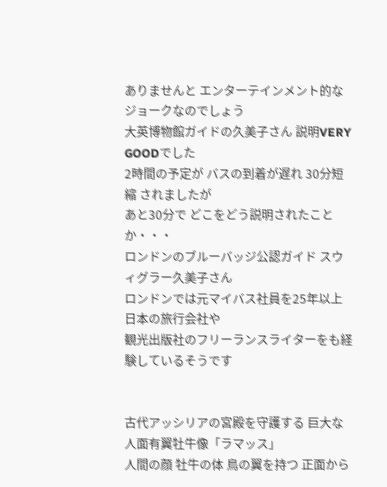ありませんと エンターテインメント的なジョークなのでしょう
大英博物館ガイドの久美子さん 説明VERY GOODでした
2時間の予定が バスの到着が遅れ 30分短縮 されましたが
あと30分で どこをどう説明されたことか・・・
ロンドンのブルーバッジ公認ガイド スウィグラー久美子さん
ロンドンでは元マイバス社員を25年以上 日本の旅行会社や
観光出版社のフリーランスライターをも経験しているそうです


古代アッシリアの宮殿を守護する 巨大な人面有翼牡牛像「ラマッス」
人間の顔 牡牛の体 鳥の翼を持つ 正面から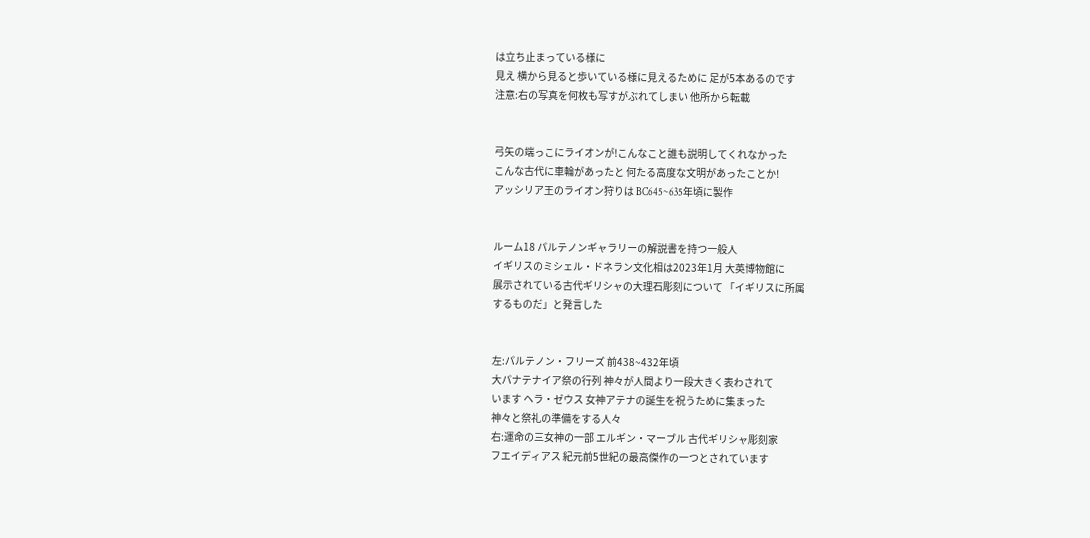は立ち止まっている様に
見え 横から見ると歩いている様に見えるために 足が5本あるのです
注意:右の写真を何枚も写すがぶれてしまい 他所から転載


弓矢の端っこにライオンが!こんなこと誰も説明してくれなかった
こんな古代に車輪があったと 何たる高度な文明があったことか!
アッシリア王のライオン狩りは BC645~635年頃に製作


ルーム18 パルテノンギャラリーの解説書を持つ一般人
イギリスのミシェル・ドネラン文化相は2023年1月 大英博物館に
展示されている古代ギリシャの大理石彫刻について 「イギリスに所属
するものだ」と発言した


左:パルテノン・フリーズ 前438~432年頃
大パナテナイア祭の行列 神々が人間より一段大きく表わされて
います ヘラ・ゼウス 女神アテナの誕生を祝うために集まった
神々と祭礼の準備をする人々
右:運命の三女神の一部 エルギン・マーブル 古代ギリシャ彫刻家
フエイディアス 紀元前5世紀の最高傑作の一つとされています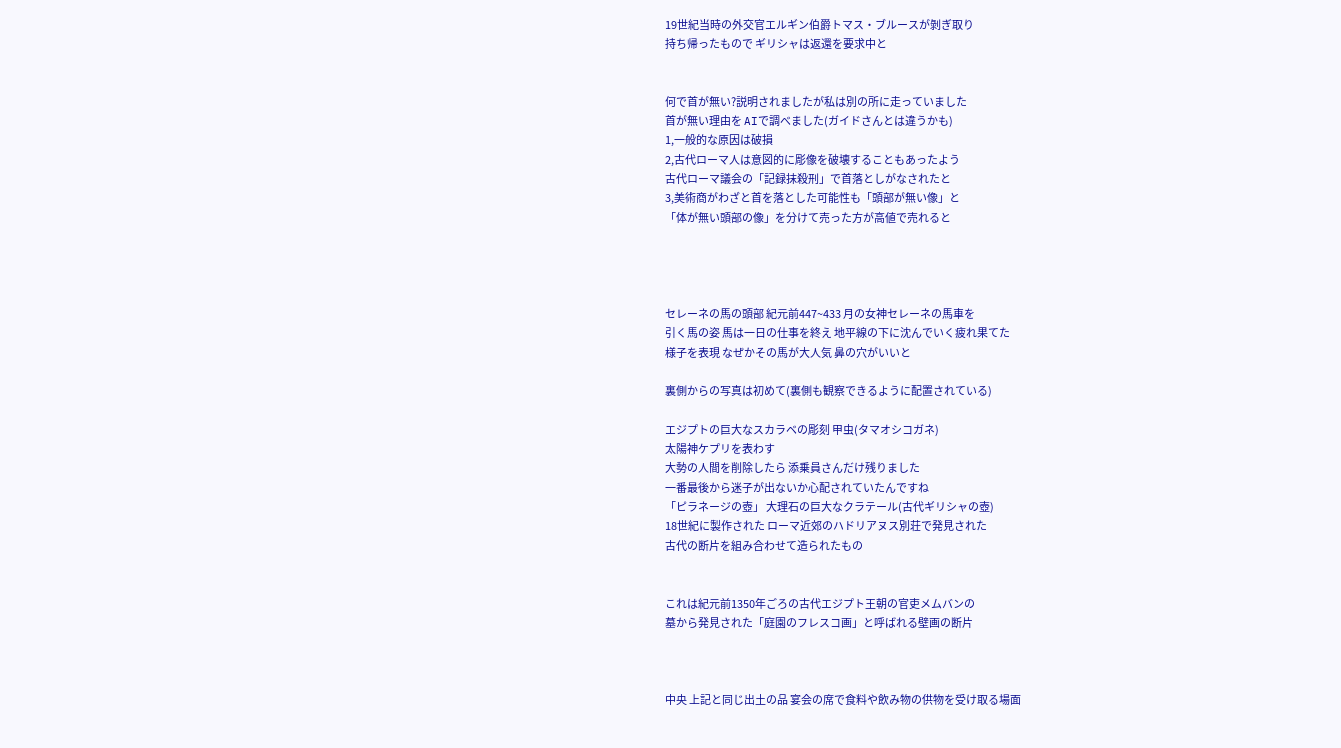19世紀当時の外交官エルギン伯爵トマス・ブルースが剝ぎ取り
持ち帰ったもので ギリシャは返還を要求中と


何で首が無い?説明されましたが私は別の所に走っていました
首が無い理由を AIで調べました(ガイドさんとは違うかも)
1,一般的な原因は破損
2,古代ローマ人は意図的に彫像を破壊することもあったよう
古代ローマ議会の「記録抹殺刑」で首落としがなされたと
3,美術商がわざと首を落とした可能性も「頭部が無い像」と
「体が無い頭部の像」を分けて売った方が高値で売れると




セレーネの馬の頭部 紀元前447~433 月の女神セレーネの馬車を
引く馬の姿 馬は一日の仕事を終え 地平線の下に沈んでいく疲れ果てた
様子を表現 なぜかその馬が大人気 鼻の穴がいいと

裏側からの写真は初めて(裏側も観察できるように配置されている)

エジプトの巨大なスカラベの彫刻 甲虫(タマオシコガネ)
太陽神ケプリを表わす
大勢の人間を削除したら 添乗員さんだけ残りました
一番最後から迷子が出ないか心配されていたんですね
「ピラネージの壺」 大理石の巨大なクラテール(古代ギリシャの壺)
18世紀に製作された ローマ近郊のハドリアヌス別荘で発見された
古代の断片を組み合わせて造られたもの


これは紀元前1350年ごろの古代エジプト王朝の官吏メムバンの
墓から発見された「庭園のフレスコ画」と呼ばれる壁画の断片



中央 上記と同じ出土の品 宴会の席で食料や飲み物の供物を受け取る場面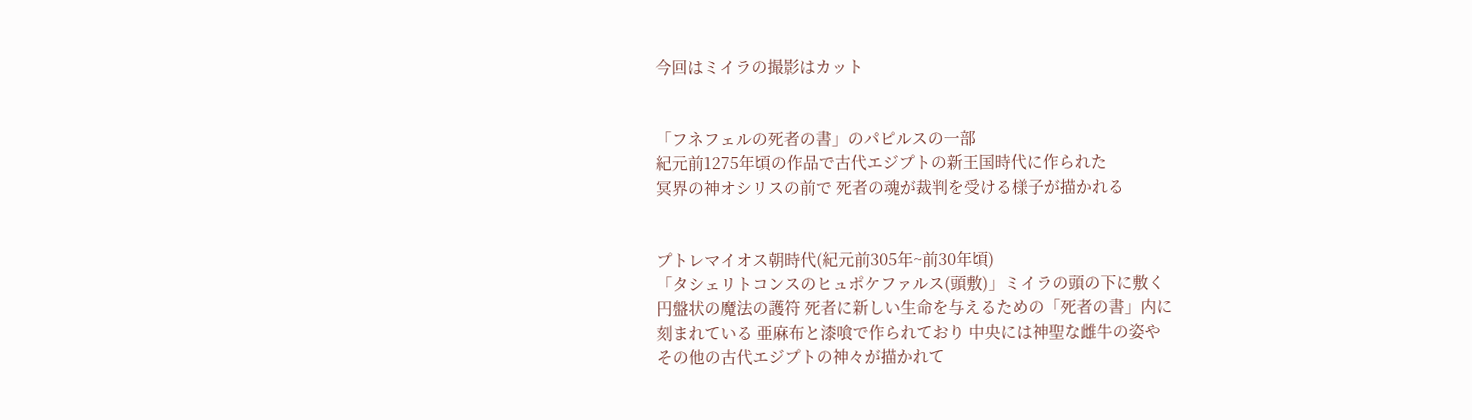今回はミイラの撮影はカット


「フネフェルの死者の書」のパピルスの一部
紀元前1275年頃の作品で古代エジプトの新王国時代に作られた
冥界の神オシリスの前で 死者の魂が裁判を受ける様子が描かれる


プトレマイオス朝時代(紀元前305年~前30年頃)
「タシェリトコンスのヒュポケファルス(頭敷)」ミイラの頭の下に敷く
円盤状の魔法の護符 死者に新しい生命を与えるための「死者の書」内に
刻まれている 亜麻布と漆喰で作られており 中央には神聖な雌牛の姿や
その他の古代エジプトの神々が描かれて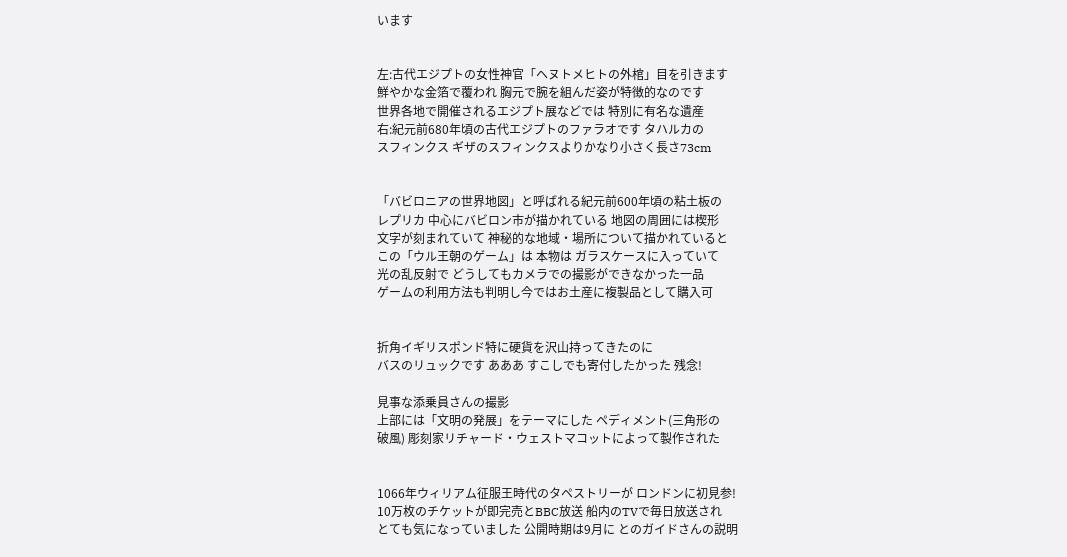います


左:古代エジプトの女性神官「ヘヌトメヒトの外棺」目を引きます
鮮やかな金箔で覆われ 胸元で腕を組んだ姿が特徴的なのです
世界各地で開催されるエジプト展などでは 特別に有名な遺産
右:紀元前680年頃の古代エジプトのファラオです タハルカの
スフィンクス ギザのスフィンクスよりかなり小さく長さ73cm


「バビロニアの世界地図」と呼ばれる紀元前600年頃の粘土板の
レプリカ 中心にバビロン市が描かれている 地図の周囲には楔形
文字が刻まれていて 神秘的な地域・場所について描かれていると
この「ウル王朝のゲーム」は 本物は ガラスケースに入っていて
光の乱反射で どうしてもカメラでの撮影ができなかった一品
ゲームの利用方法も判明し今ではお土産に複製品として購入可


折角イギリスポンド特に硬貨を沢山持ってきたのに
バスのリュックです あああ すこしでも寄付したかった 残念!

見事な添乗員さんの撮影
上部には「文明の発展」をテーマにした ペディメント(三角形の
破風) 彫刻家リチャード・ウェストマコットによって製作された


1066年ウィリアム征服王時代のタペストリーが ロンドンに初見参!
10万枚のチケットが即完売とBBC放送 船内のTVで毎日放送され
とても気になっていました 公開時期は9月に とのガイドさんの説明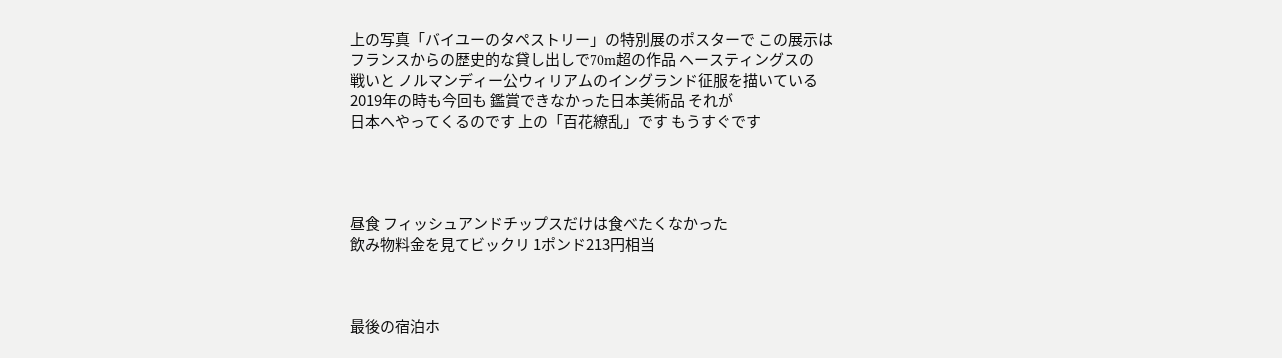上の写真「バイユーのタペストリー」の特別展のポスターで この展示は
フランスからの歴史的な貸し出しで70m超の作品 ヘースティングスの
戦いと ノルマンディー公ウィリアムのイングランド征服を描いている
2019年の時も今回も 鑑賞できなかった日本美術品 それが
日本へやってくるのです 上の「百花繚乱」です もうすぐです




昼食 フィッシュアンドチップスだけは食べたくなかった
飲み物料金を見てビックリ 1ポンド213円相当



最後の宿泊ホ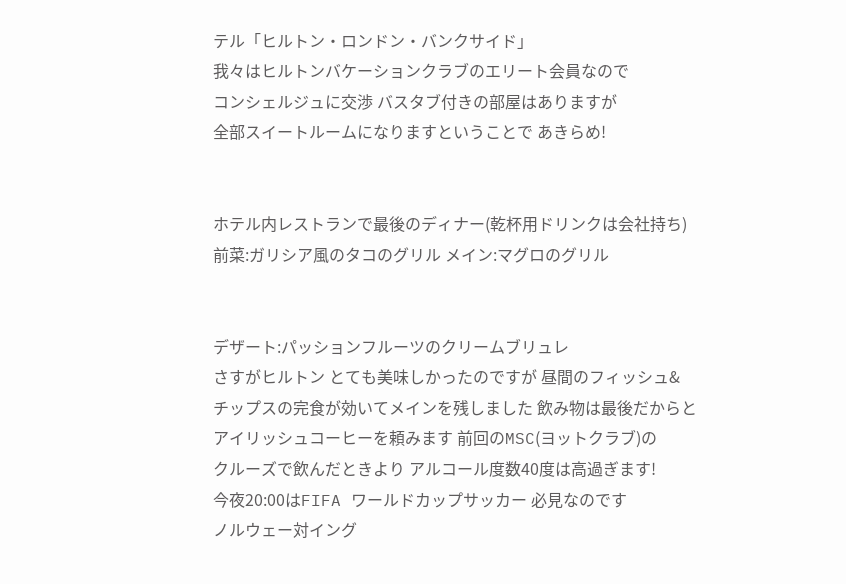テル「ヒルトン・ロンドン・バンクサイド」
我々はヒルトンバケーションクラブのエリート会員なので
コンシェルジュに交渉 バスタブ付きの部屋はありますが
全部スイートルームになりますということで あきらめ!


ホテル内レストランで最後のディナー(乾杯用ドリンクは会社持ち)
前菜:ガリシア風のタコのグリル メイン:マグロのグリル


デザート:パッションフルーツのクリームブリュレ
さすがヒルトン とても美味しかったのですが 昼間のフィッシュ&
チップスの完食が効いてメインを残しました 飲み物は最後だからと
アイリッシュコーヒーを頼みます 前回のMSC(ヨットクラブ)の
クルーズで飲んだときより アルコール度数40度は高過ぎます!
今夜20:00はFIFA ワールドカップサッカー 必見なのです
ノルウェー対イング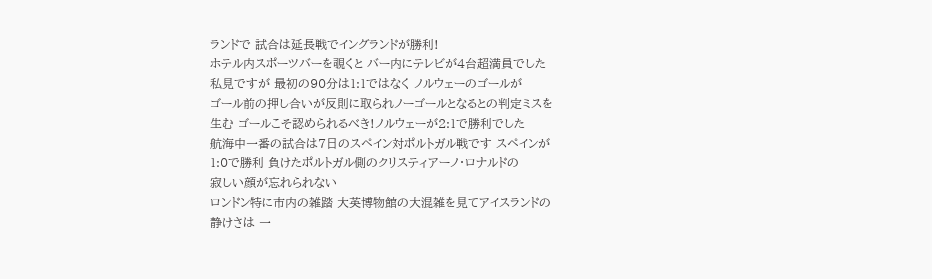ランドで 試合は延長戦でイングランドが勝利!
ホテル内スポーツバーを覗くと バー内にテレビが4台超満員でした
私見ですが 最初の90分は1:1ではなく ノルウェーのゴールが
ゴール前の押し合いが反則に取られノーゴールとなるとの判定ミスを
生む ゴールこそ認められるべき!ノルウェーが2:1で勝利でした
航海中一番の試合は7日のスペイン対ポルトガル戦です スペインが
1:0で勝利 負けたポルトガル側のクリスティアーノ・ロナルドの
寂しい顔が忘れられない
ロンドン特に市内の雑踏 大英博物館の大混雑を見てアイスランドの
静けさは 一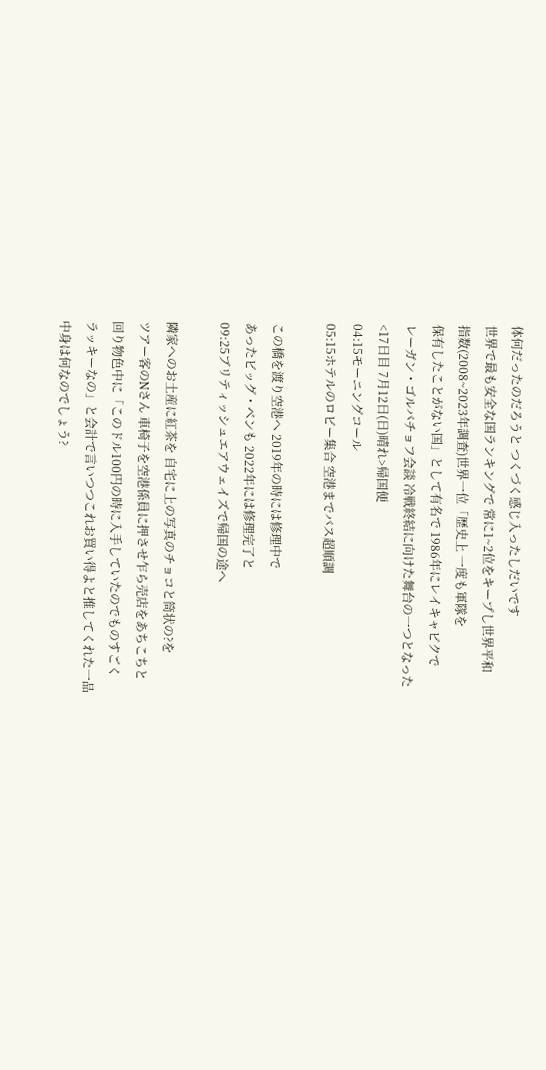体何だったのだろうと つくづく感じ入ったしだいです
世界で最も安全な国ランキングで 常に1~2位をキープし世界平和
指数(2008~2023年調査)世界一位「歴史上 一度も軍隊を
保有したことがない国」として有名で 1986年にレイキャビクで
レーガン・ゴルバチョフ会談 冷戦終結に向けた舞台の一つとなった
<17日目 7月12日(日)晴れ>帰国便
04:15モーニングコール
05:15ホテルのロビー集合 空港までバス超順調

この橋を渡り空港へ 2019年の時には修理中で
あったビッグ・ベンも 2022年には修理完了と
09:25ブリティッシュエアウェイズで帰国の途へ

隣家へのお土産に紅茶を 自宅に上の写真のチョコと筒状の?を
ツアー客のNさん 車椅子を空港係員に押させ乍ら売店をあちこちと
回り物色中に「このドル100円の時に入手していたのでものすごく
ラッキーなの」と会計で言いつつこれお買い得よと推してくれた一品
中身は何なのでしょう?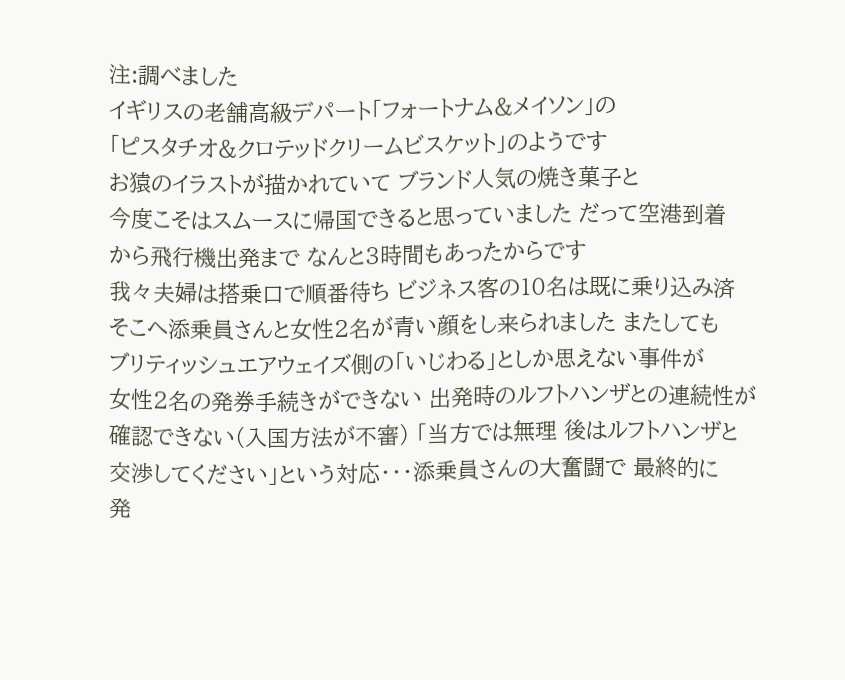注:調べました
イギリスの老舗高級デパート「フォートナム&メイソン」の
「ピスタチオ&クロテッドクリームビスケット」のようです
お猿のイラストが描かれていて ブランド人気の焼き菓子と
今度こそはスムースに帰国できると思っていました だって空港到着
から飛行機出発まで なんと3時間もあったからです
我々夫婦は搭乗口で順番待ち ビジネス客の10名は既に乗り込み済
そこへ添乗員さんと女性2名が青い顔をし来られました またしても
ブリティッシュエアウェイズ側の「いじわる」としか思えない事件が
女性2名の発券手続きができない 出発時のルフトハンザとの連続性が
確認できない(入国方法が不審) 「当方では無理 後はルフトハンザと
交渉してください」という対応・・・添乗員さんの大奮闘で 最終的に
発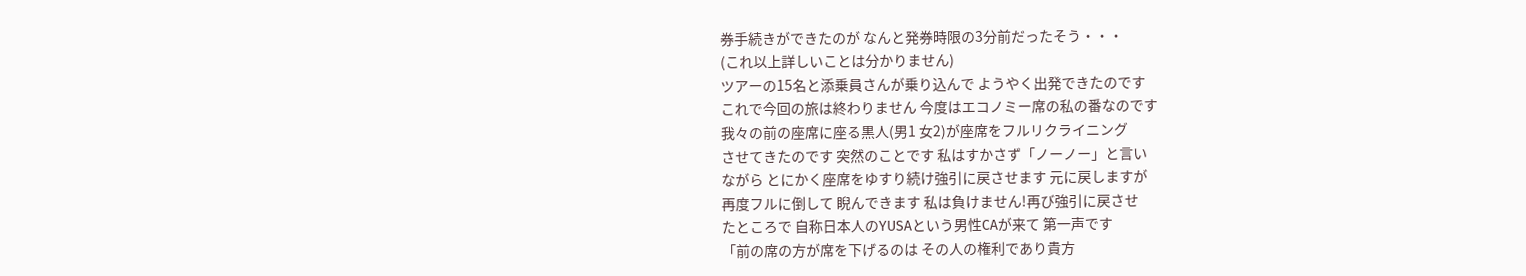券手続きができたのが なんと発券時限の3分前だったそう・・・
(これ以上詳しいことは分かりません)
ツアーの15名と添乗員さんが乗り込んで ようやく出発できたのです
これで今回の旅は終わりません 今度はエコノミー席の私の番なのです
我々の前の座席に座る黒人(男1 女2)が座席をフルリクライニング
させてきたのです 突然のことです 私はすかさず「ノーノー」と言い
ながら とにかく座席をゆすり続け強引に戻させます 元に戻しますが
再度フルに倒して 睨んできます 私は負けません!再び強引に戻させ
たところで 自称日本人のYUSAという男性CAが来て 第一声です
「前の席の方が席を下げるのは その人の権利であり貴方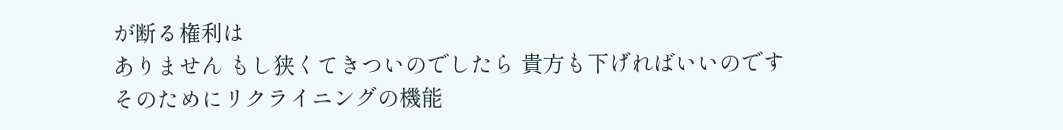が断る権利は
ありません もし狭くてきついのでしたら 貴方も下げればいいのです
そのためにリクライニングの機能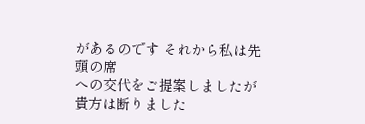があるのです それから私は先頭の席
への交代をご提案しましたが 貴方は断りました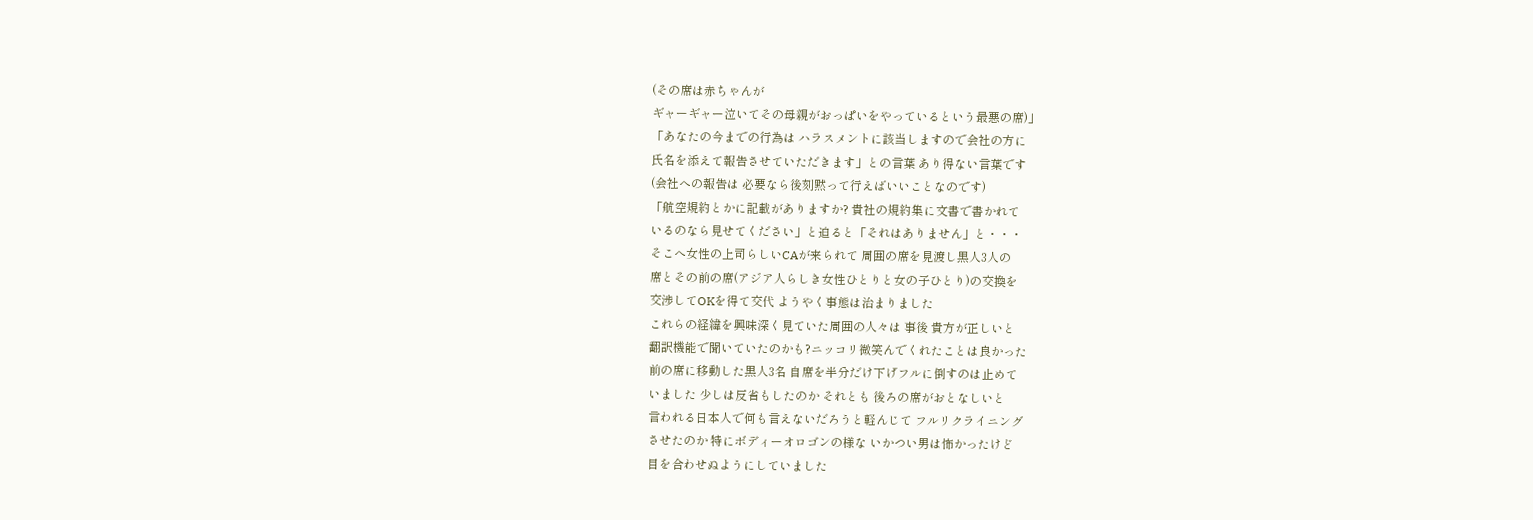(その席は赤ちゃんが
ギャーギャー泣いてその母親がおっぱいをやっているという最悪の席)」
「あなたの今までの行為は ハラスメントに該当しますので会社の方に
氏名を添えて報告させていただきます」との言葉 あり得ない言葉です
(会社への報告は 必要なら後刻黙って行えばいいことなのです)
「航空規約とかに記載がありますか? 貴社の規約集に文書で書かれて
いるのなら見せてください」と迫ると「それはありません」と・・・
そこへ女性の上司らしいCAが来られて 周囲の席を見渡し黒人3人の
席とその前の席(アジア人らしき女性ひとりと女の子ひとり)の交換を
交渉してOKを得て交代 ようやく事態は治まりました
これらの経緯を興味深く見ていた周囲の人々は 事後 貴方が正しいと
翻訳機能で聞いていたのかも?ニッコリ微笑んでくれたことは良かった
前の席に移動した黒人3名 自席を半分だけ下げフルに倒すのは止めて
いました 少しは反省もしたのか それとも 後ろの席がおとなしいと
言われる日本人で何も言えないだろうと軽んじて フルリクライニング
させたのか 特にボディーオロゴンの様な いかつい男は怖かったけど
目を合わせぬようにしていました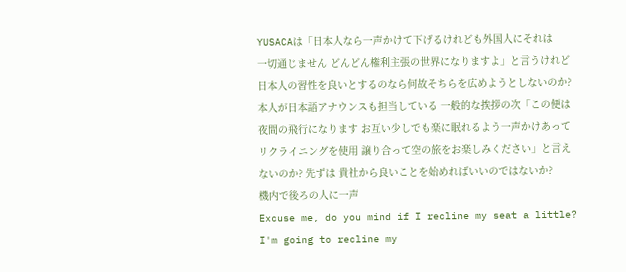YUSACAは「日本人なら一声かけて下げるけれども外国人にそれは
一切通じません どんどん権利主張の世界になりますよ」と言うけれど
日本人の習性を良いとするのなら何故そちらを広めようとしないのか?
本人が日本語アナウンスも担当している 一般的な挨拶の次「この便は
夜間の飛行になります お互い少しでも楽に眠れるよう一声かけあって
リクライニングを使用 譲り合って空の旅をお楽しみください」と言え
ないのか? 先ずは 貴社から良いことを始めればいいのではないか?
機内で後ろの人に一声
Excuse me, do you mind if I recline my seat a little?
I'm going to recline my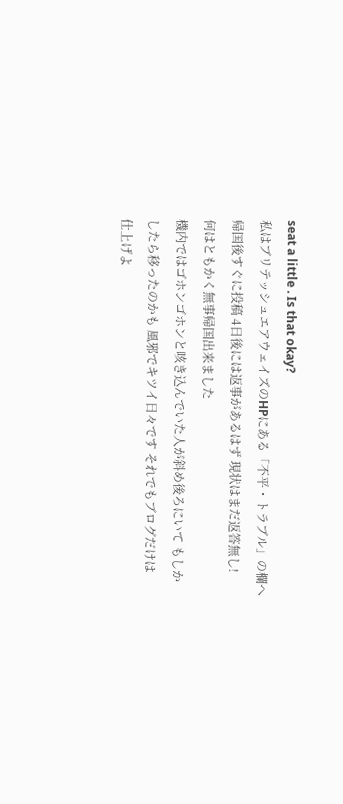seat a little . Is that okay?
私はブリテッシュエアウェイズのHPにある「不平・トラブル」の欄へ
帰国後すぐに投稿 4日後には返事があるはず 現状はまだ返答無し!
何はともかく無事帰国出来ました
機内ではゴホンゴホンと咳き込んでいた人が斜め後ろにいて もしか
したら移ったのかも 風邪でキツイ日々です それでもブログだけは
仕上げよ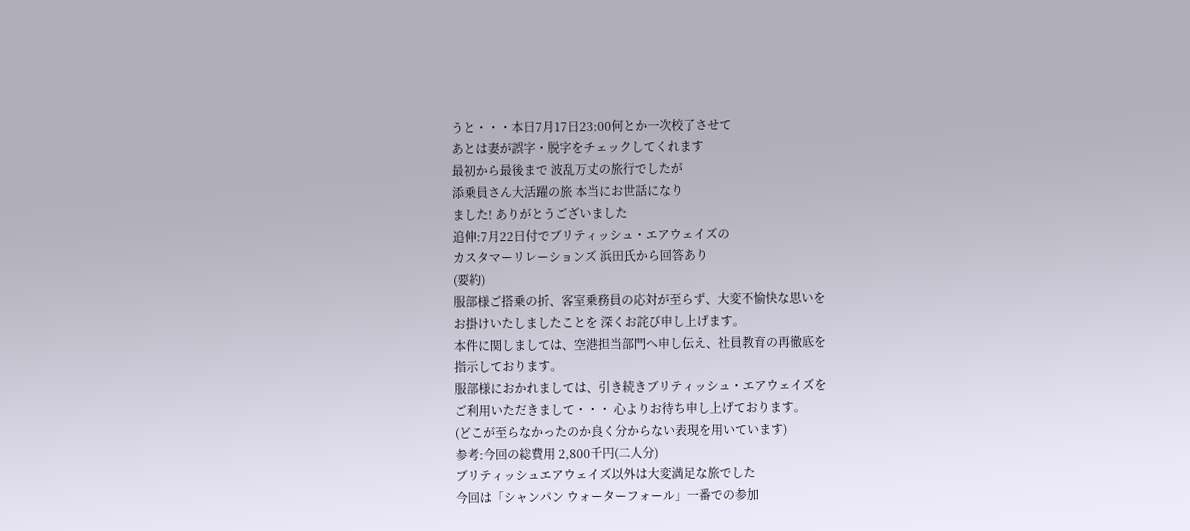うと・・・本日7月17日23:00何とか一次校了させて
あとは妻が誤字・脱字をチェックしてくれます
最初から最後まで 波乱万丈の旅行でしたが
添乗員さん大活躍の旅 本当にお世話になり
ました! ありがとうございました
追伸:7月22日付でブリティッシュ・エアウェイズの
カスタマーリレーションズ 浜田氏から回答あり
(要約)
服部様ご搭乗の折、客室乗務員の応対が至らず、大変不愉快な思いを
お掛けいたしましたことを 深くお詫び申し上げます。
本件に関しましては、空港担当部門へ申し伝え、社員教育の再徹底を
指示しております。
服部様におかれましては、引き続きブリティッシュ・エアウェイズを
ご利用いただきまして・・・ 心よりお待ち申し上げております。
(どこが至らなかったのか良く分からない表現を用いています)
参考:今回の総費用 2,800千円(二人分)
ブリティッシュエアウェイズ以外は大変満足な旅でした
今回は「シャンパン ウォーターフォール」一番での参加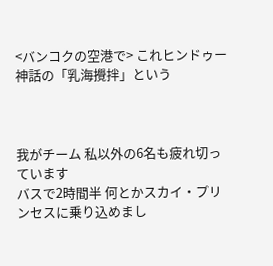<バンコクの空港で> これヒンドゥー神話の「乳海攪拌」という



我がチーム 私以外の6名も疲れ切っています
バスで2時間半 何とかスカイ・プリンセスに乗り込めまし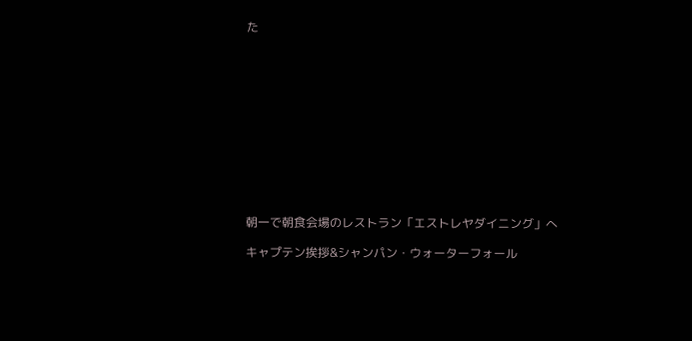た












朝一で朝食会場のレストラン「エストレヤダイニング」へ

キャプテン挨拶&シャンパン・ウォーターフォール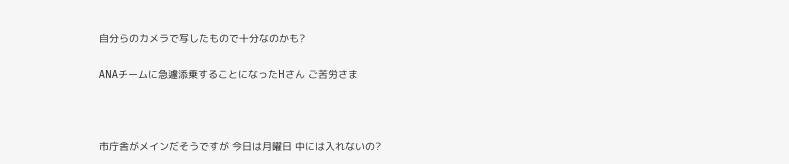自分らのカメラで写したもので十分なのかも?

ANAチームに急遽添乗することになったHさん ご苦労さま



市庁舎がメインだそうですが 今日は月曜日 中には入れないの?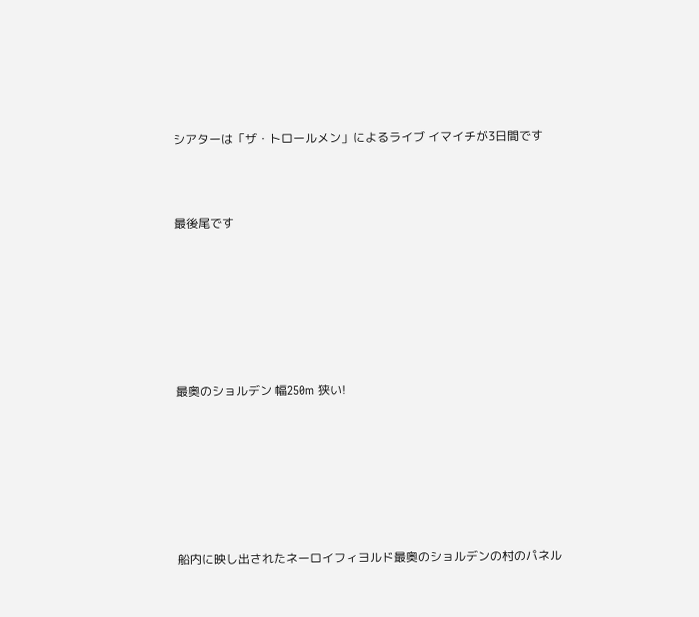シアターは「ザ・トロールメン」によるライブ イマイチが3日間です



最後尾です







最奥のショルデン 幅250m 狭い!







船内に映し出されたネーロイフィヨルド最奥のショルデンの村のパネル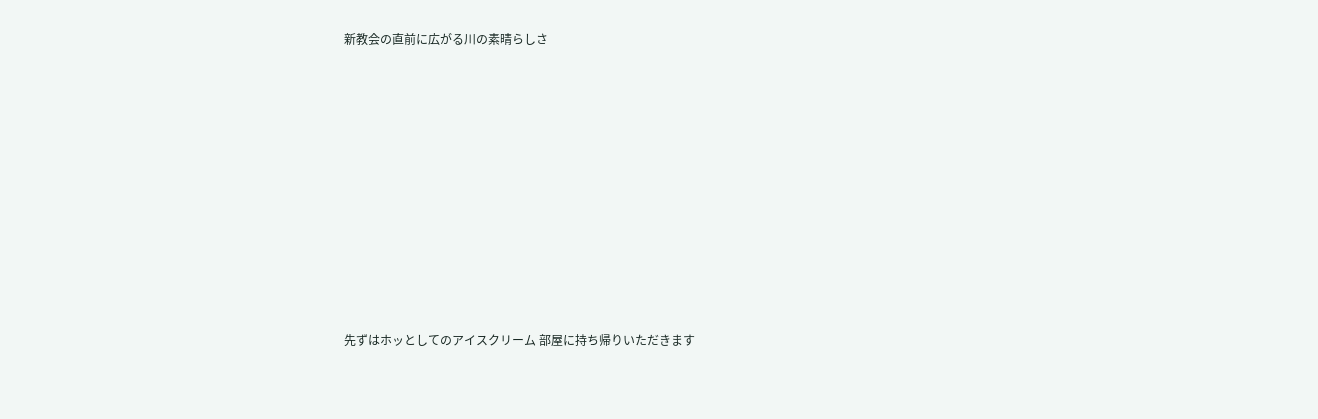新教会の直前に広がる川の素晴らしさ












先ずはホッとしてのアイスクリーム 部屋に持ち帰りいただきます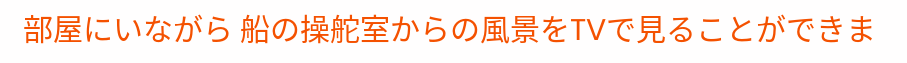部屋にいながら 船の操舵室からの風景をTVで見ることができま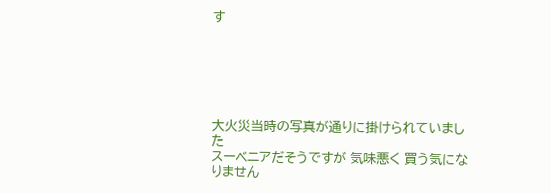す






大火災当時の写真が通りに掛けられていました
スーベニアだそうですが 気味悪く 買う気になりません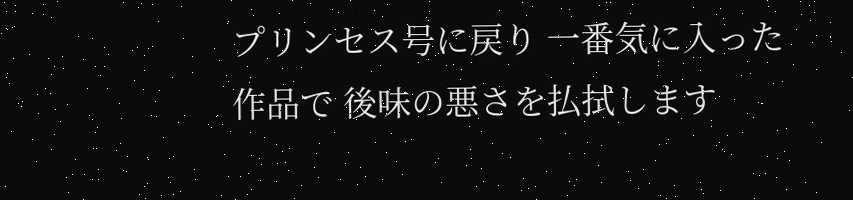プリンセス号に戻り 一番気に入った作品で 後味の悪さを払拭します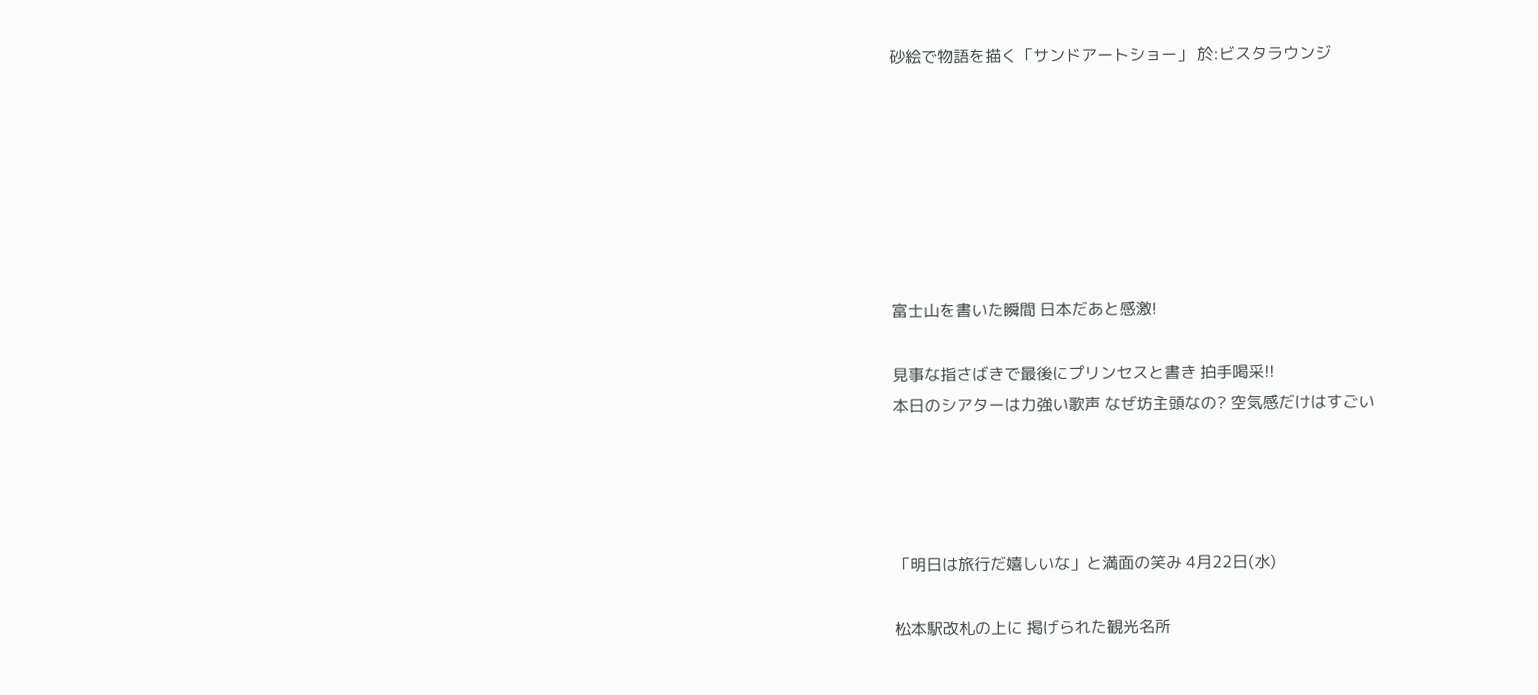砂絵で物語を描く「サンドアートショー」 於:ビスタラウンジ







富士山を書いた瞬間 日本だあと感激!

見事な指さばきで最後にプリンセスと書き 拍手喝采!!
本日のシアターは力強い歌声 なぜ坊主頭なの? 空気感だけはすごい




「明日は旅行だ嬉しいな」と満面の笑み 4月22日(水)

松本駅改札の上に 掲げられた観光名所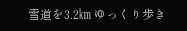雪道を3.2㎞ ゆっくり歩き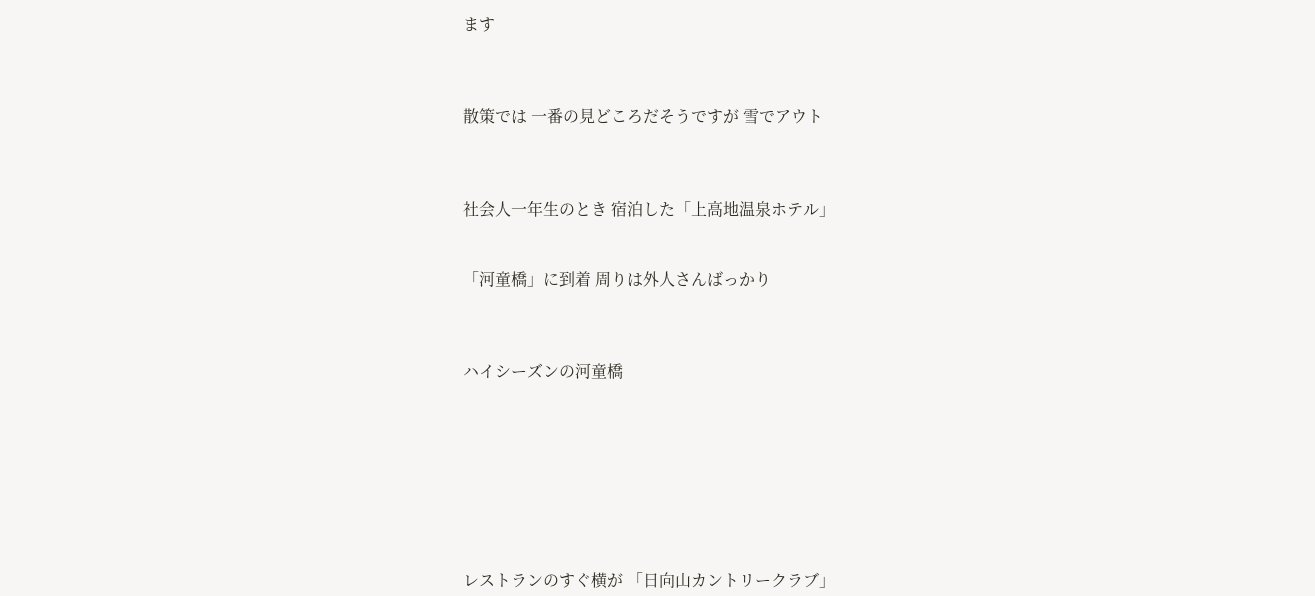ます



散策では 一番の見どころだそうですが 雪でアウト



社会人一年生のとき 宿泊した「上高地温泉ホテル」


「河童橋」に到着 周りは外人さんばっかり



ハイシーズンの河童橋








レストランのすぐ横が 「日向山カントリークラブ」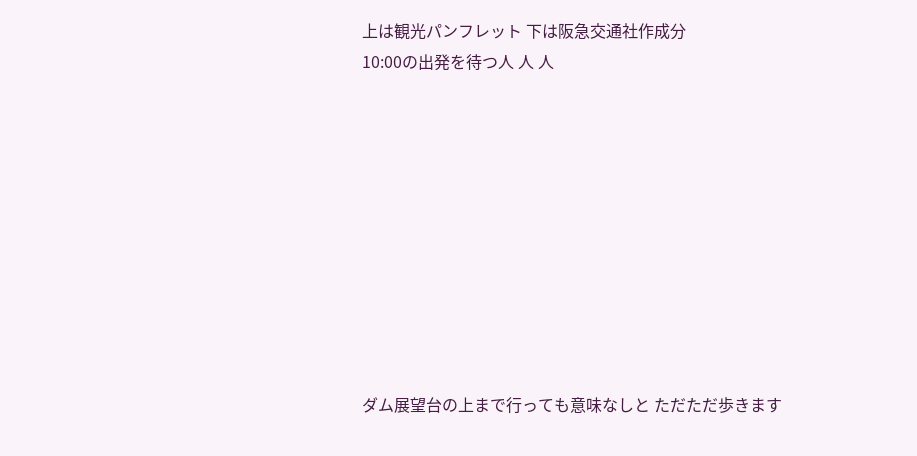上は観光パンフレット 下は阪急交通社作成分
10:00の出発を待つ人 人 人










ダム展望台の上まで行っても意味なしと ただただ歩きます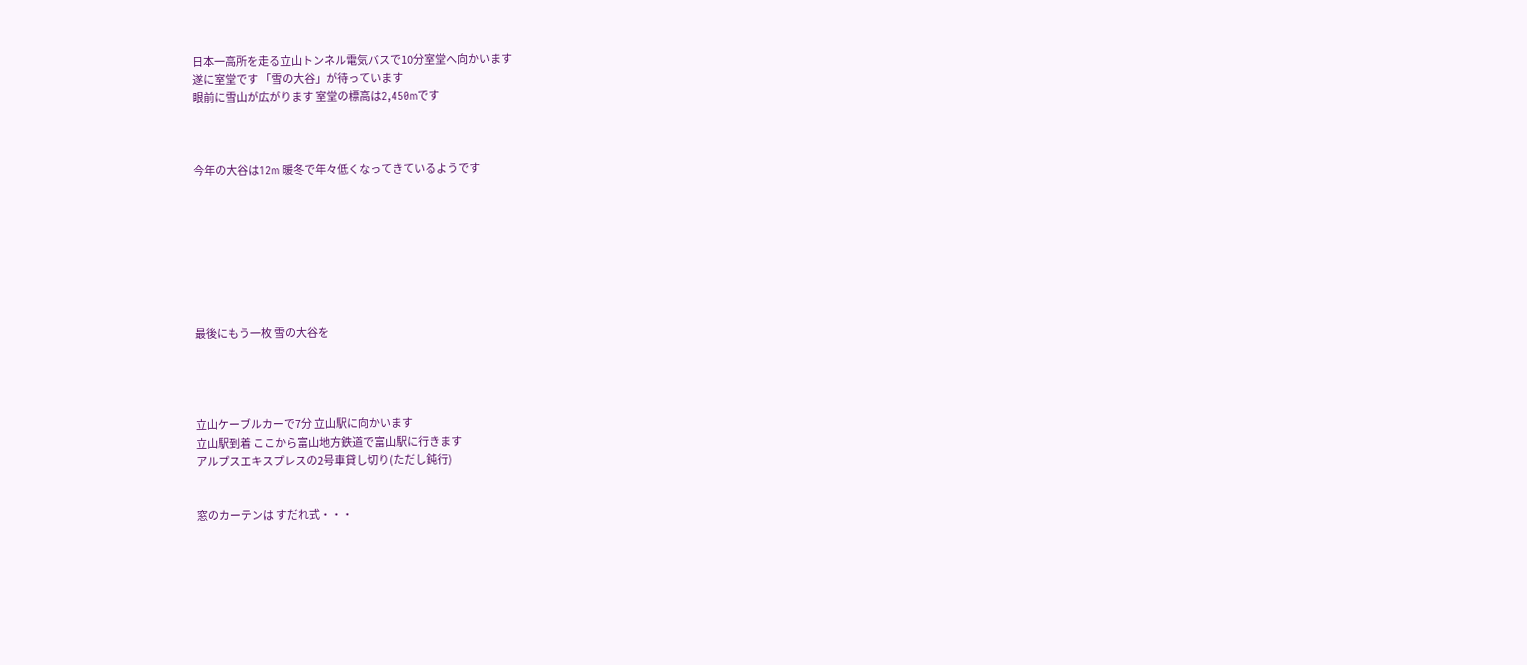日本一高所を走る立山トンネル電気バスで10分室堂へ向かいます
遂に室堂です 「雪の大谷」が待っています
眼前に雪山が広がります 室堂の標高は2,450mです



今年の大谷は12m 暖冬で年々低くなってきているようです








最後にもう一枚 雪の大谷を




立山ケーブルカーで7分 立山駅に向かいます
立山駅到着 ここから富山地方鉄道で富山駅に行きます
アルプスエキスプレスの2号車貸し切り(ただし鈍行)


窓のカーテンは すだれ式・・・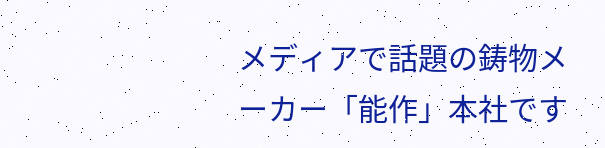メディアで話題の鋳物メーカー「能作」本社です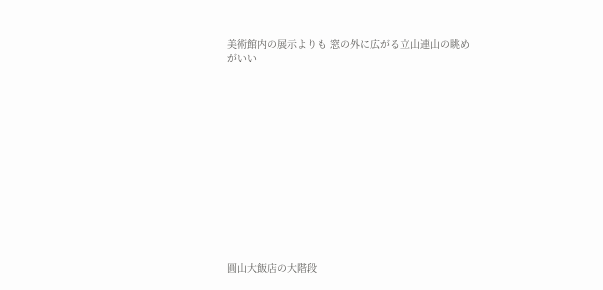美術館内の展示よりも 窓の外に広がる立山連山の眺めがいい














圓山大飯店の大階段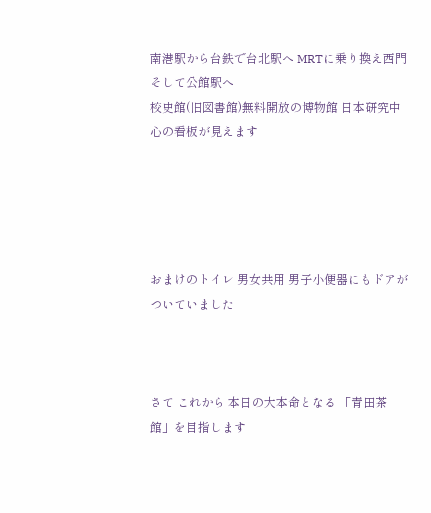南港駅から台鉄で台北駅へ MRTに乗り換え西門 そして公館駅へ
校史館(旧図書館)無料開放の博物館 日本研究中心の看板が見えます





おまけのトイレ 男女共用 男子小便器にもドアがついていました



さて これから 本日の大本命となる 「青田茶館」を目指します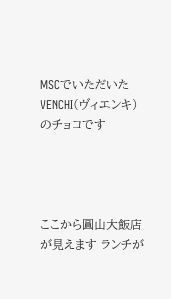MSCでいただいた VENCHI(ヴィエンキ)のチョコです




ここから圓山大飯店が見えます ランチが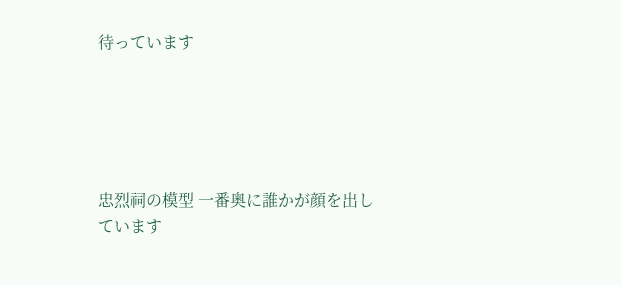待っています





忠烈祠の模型 一番奥に誰かが顔を出しています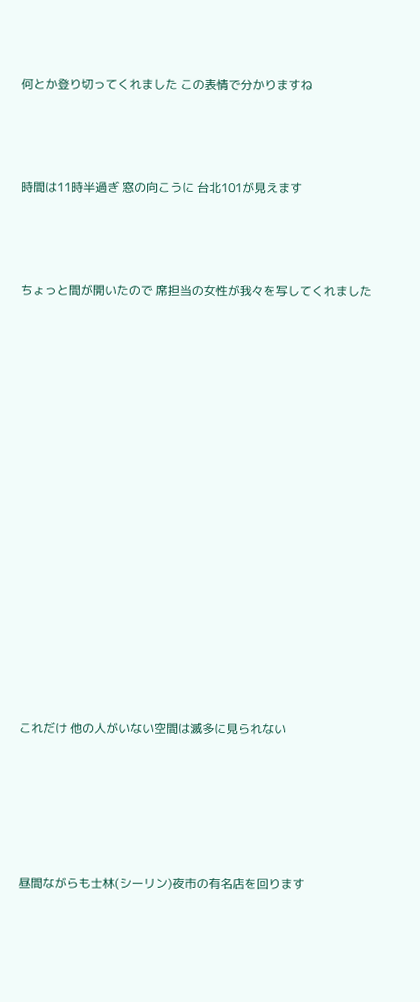何とか登り切ってくれました この表情で分かりますね



時間は11時半過ぎ 窓の向こうに 台北101が見えます



ちょっと間が開いたので 席担当の女性が我々を写してくれました
















これだけ 他の人がいない空間は滅多に見られない





昼間ながらも士林(シーリン)夜市の有名店を回ります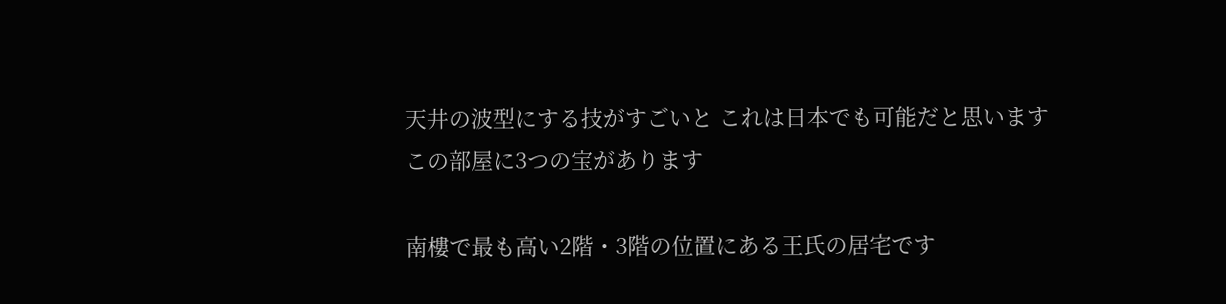天井の波型にする技がすごいと これは日本でも可能だと思います
この部屋に3つの宝があります

南樓で最も高い2階・3階の位置にある王氏の居宅です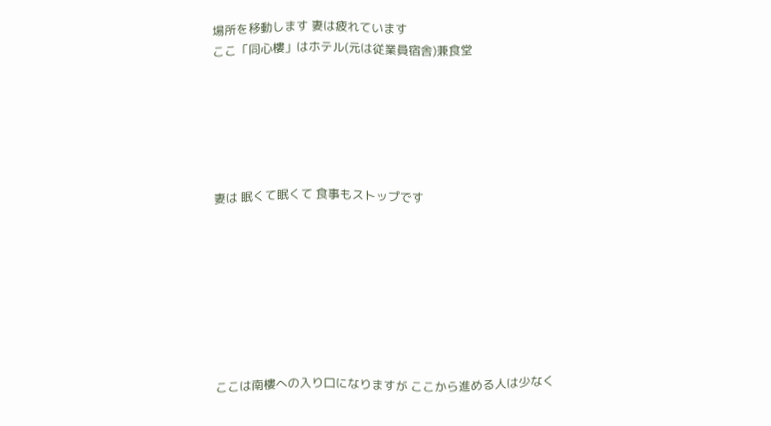場所を移動します 妻は疲れています
ここ「同心樓」はホテル(元は従業員宿舎)兼食堂






妻は 眠くて眠くて 食事もストップです








ここは南樓への入り口になりますが ここから進める人は少なく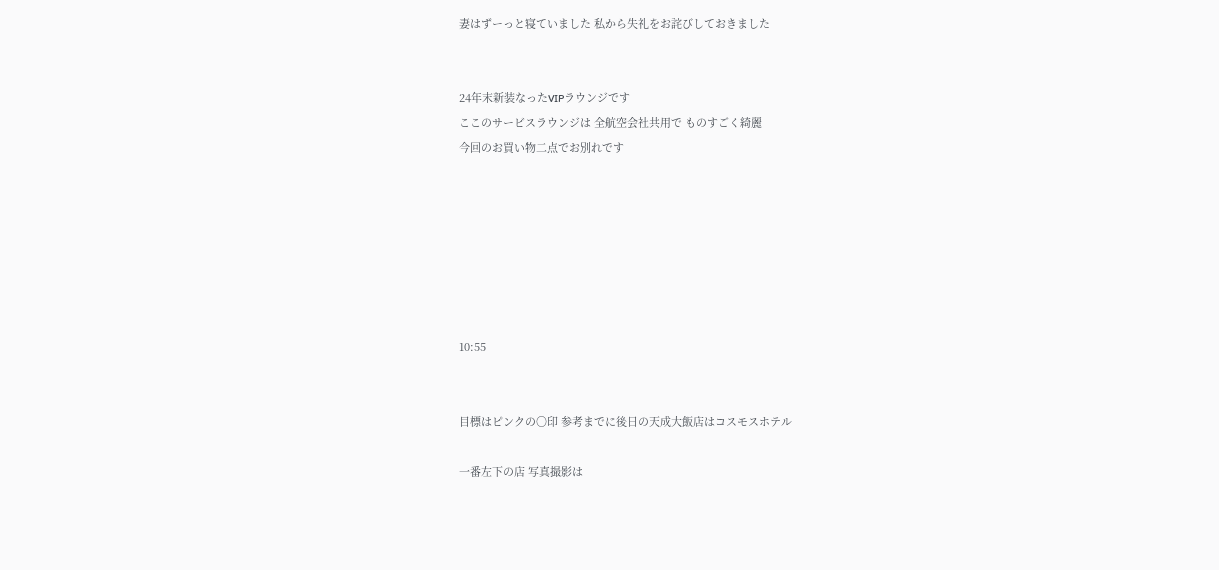妻はずーっと寝ていました 私から失礼をお詫びしておきました


24年末新装なったVIPラウンジです
ここのサービスラウンジは 全航空会社共用で ものすごく綺麗
今回のお買い物二点でお別れです







10:55


目標はピンクの〇印 参考までに後日の天成大飯店はコスモスホテル

一番左下の店 写真撮影は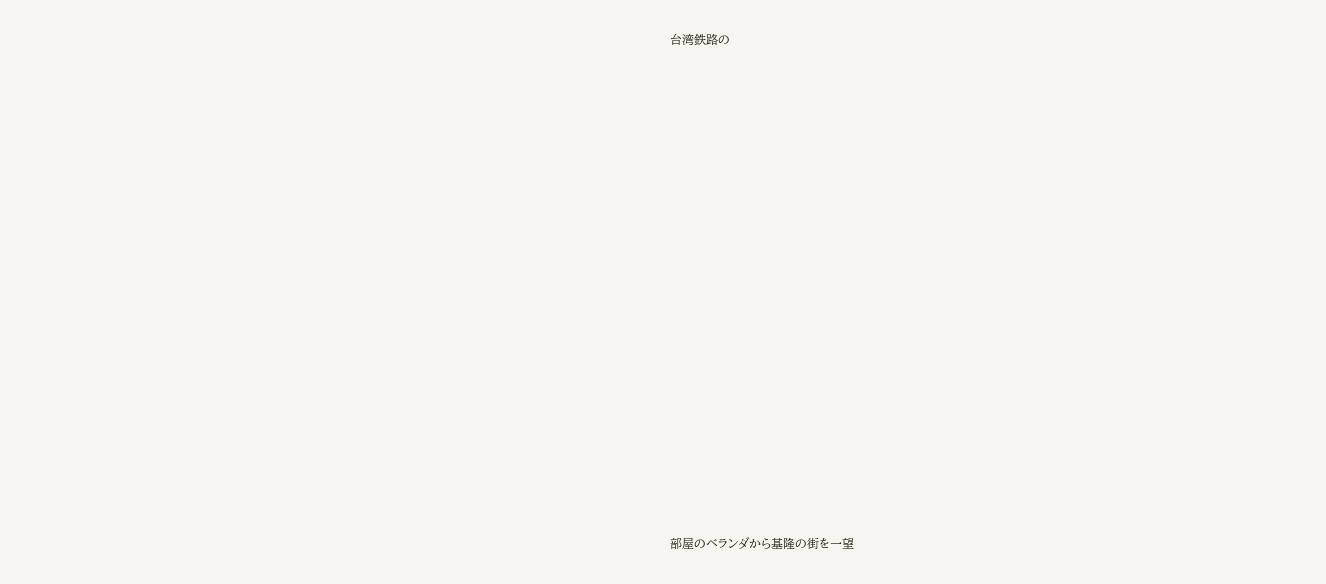台湾鉄路の























部屋のベランダから基隆の街を一望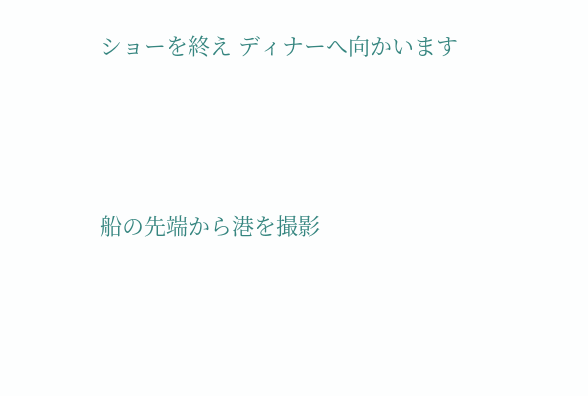ショーを終え ディナーへ向かいます



船の先端から港を撮影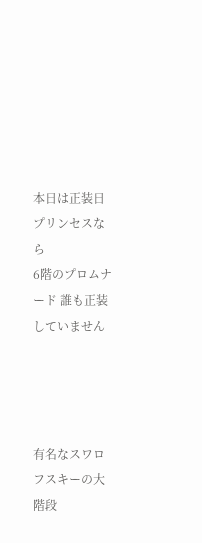本日は正装日 プリンセスなら
6階のプロムナード 誰も正装していません




有名なスワロフスキーの大階段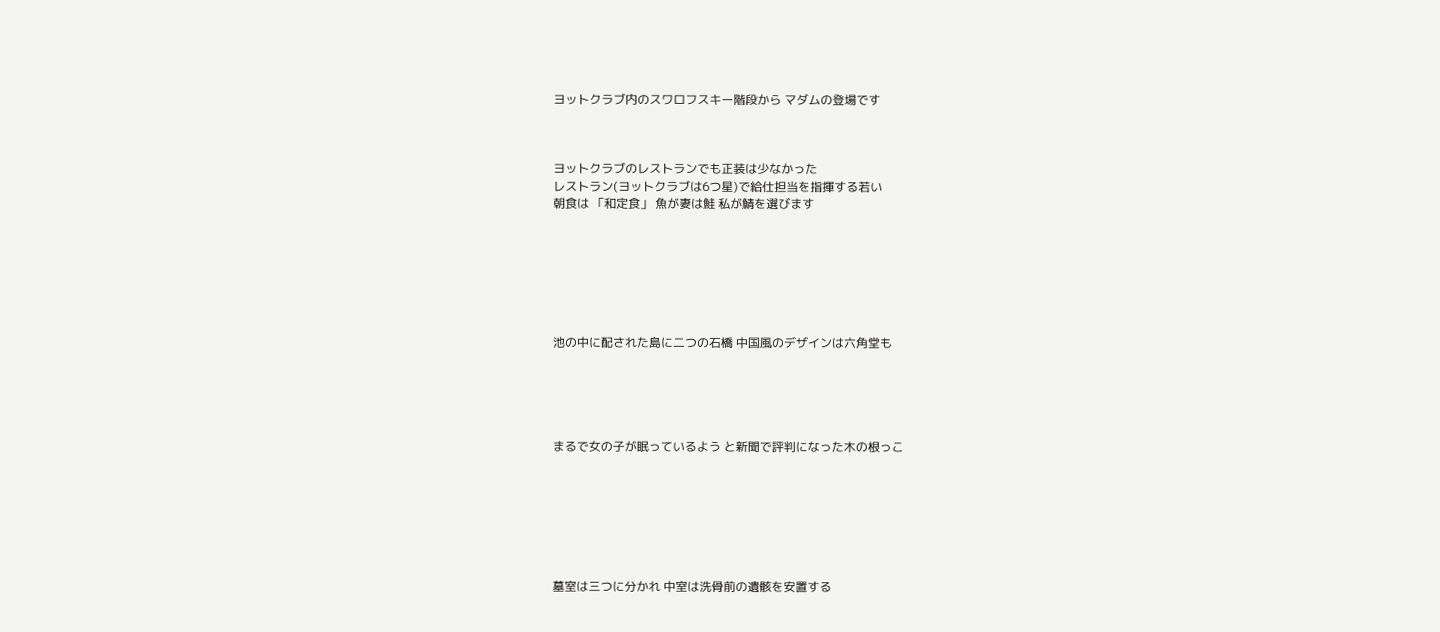ヨットクラブ内のスワロフスキー階段から マダムの登場です



ヨットクラブのレストランでも正装は少なかった
レストラン(ヨットクラブは6つ星)で給仕担当を指揮する若い
朝食は 「和定食」 魚が妻は鮭 私が鯖を選びます







池の中に配された島に二つの石橋 中国風のデザインは六角堂も





まるで女の子が眠っているよう と新聞で評判になった木の根っこ







墓室は三つに分かれ 中室は洗骨前の遺骸を安置する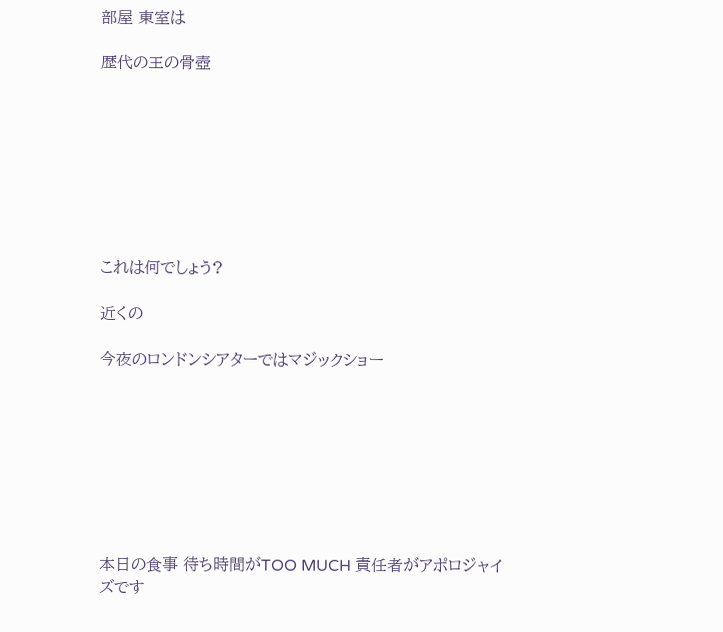部屋 東室は

歴代の王の骨壺








これは何でしょう?

近くの

今夜のロンドンシアターではマジックショー








本日の食事 待ち時間がTOO MUCH 責任者がアポロジャイズです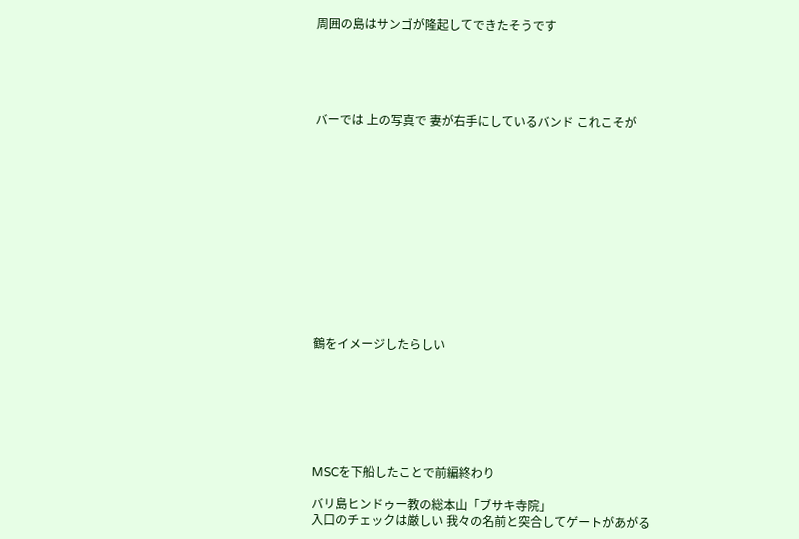周囲の島はサンゴが隆起してできたそうです





バーでは 上の写真で 妻が右手にしているバンド これこそが













鶴をイメージしたらしい







MSCを下船したことで前編終わり

バリ島ヒンドゥー教の総本山「ブサキ寺院」
入口のチェックは厳しい 我々の名前と突合してゲートがあがる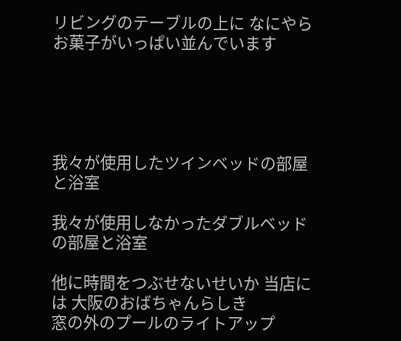リビングのテーブルの上に なにやらお菓子がいっぱい並んでいます





我々が使用したツインベッドの部屋と浴室

我々が使用しなかったダブルベッドの部屋と浴室

他に時間をつぶせないせいか 当店には 大阪のおばちゃんらしき
窓の外のプールのライトアップ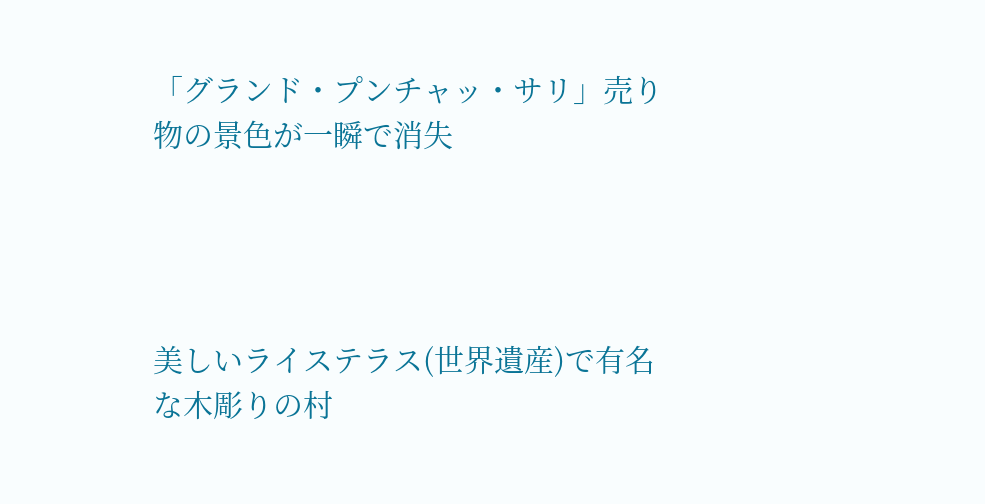「グランド・プンチャッ・サリ」売り物の景色が一瞬で消失




美しいライステラス(世界遺産)で有名な木彫りの村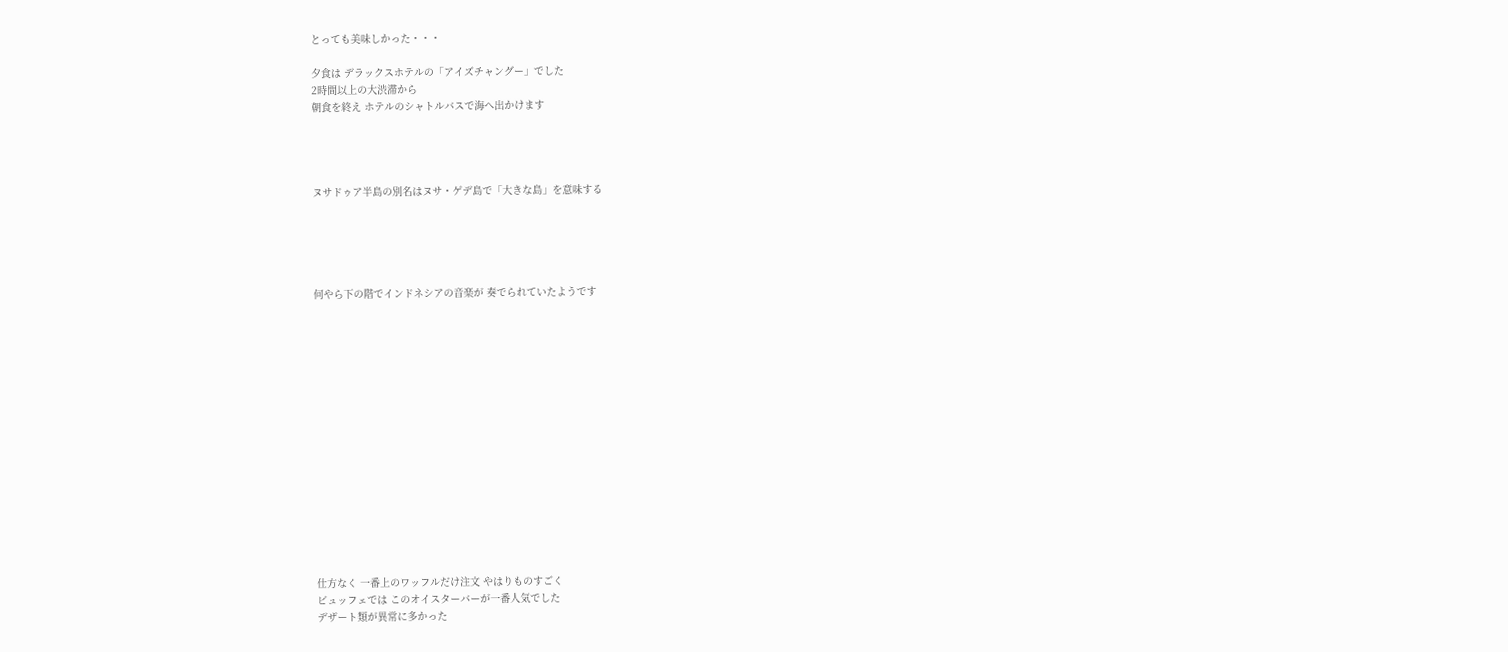とっても美味しかった・・・

夕食は デラックスホテルの「アイズチャングー」でした
2時間以上の大渋滞から
朝食を終え ホテルのシャトルバスで海へ出かけます




ヌサドゥア半島の別名はヌサ・ゲデ島で「大きな島」を意味する





何やら下の階でインドネシアの音楽が 奏でられていたようです
















仕方なく 一番上のワッフルだけ注文 やはりものすごく
ビュッフェでは このオイスターバーが一番人気でした
デザート類が異常に多かった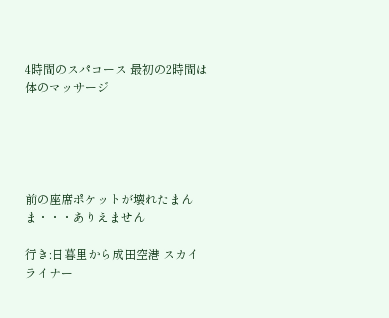4時間のスパコース 最初の2時間は体のマッサージ





前の座席ポケットが壊れたまんま・・・ありえません

行き:日暮里から成田空港 スカイライナー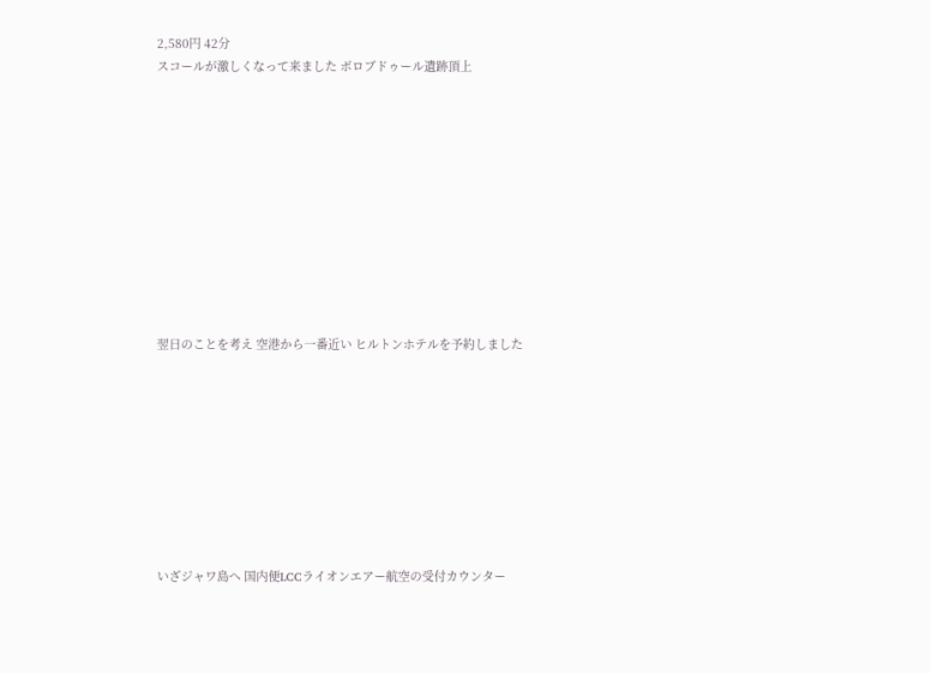2,580円 42分
スコールが激しくなって来ました ボロブドゥール遺跡頂上











翌日のことを考え 空港から一番近い ヒルトンホテルを予約しました









いざジャワ島へ 国内便LCCライオンエアー航空の受付カウンター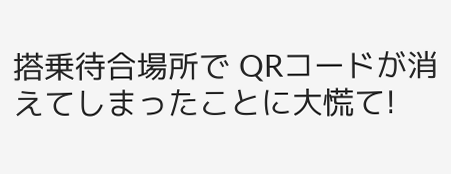搭乗待合場所で QRコードが消えてしまったことに大慌て!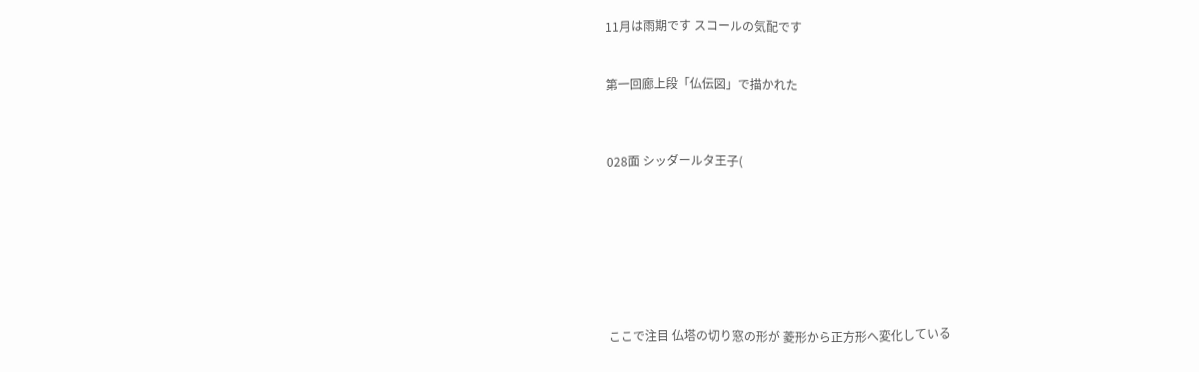11月は雨期です スコールの気配です


第一回廊上段「仏伝図」で描かれた



028面 シッダールタ王子(








ここで注目 仏塔の切り窓の形が 菱形から正方形へ変化している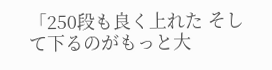「250段も良く上れた そして下るのがもっと大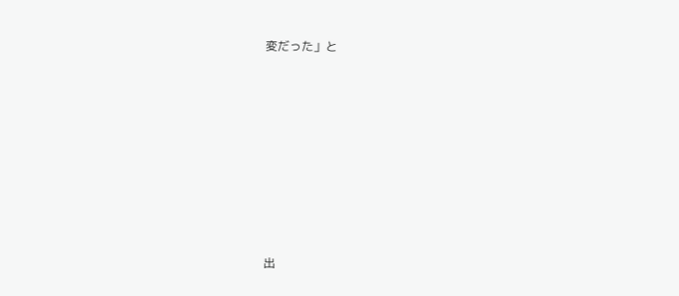変だった」と










出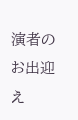演者のお出迎え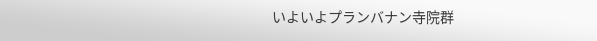いよいよプランバナン寺院群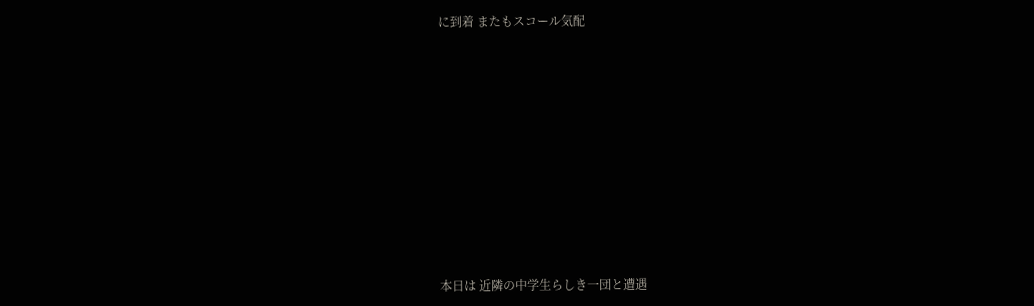に到着 またもスコール気配











本日は 近隣の中学生らしき一団と遭遇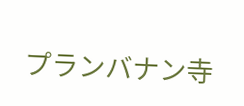プランバナン寺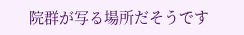院群が写る場所だそうです